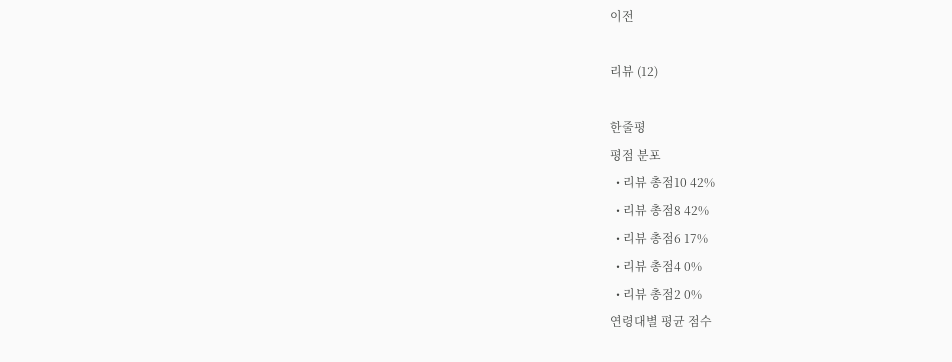이전

리뷰 (12)

한줄평
평점 분포
  • 리뷰 총점10 42%
  • 리뷰 총점8 42%
  • 리뷰 총점6 17%
  • 리뷰 총점4 0%
  • 리뷰 총점2 0%
연령대별 평균 점수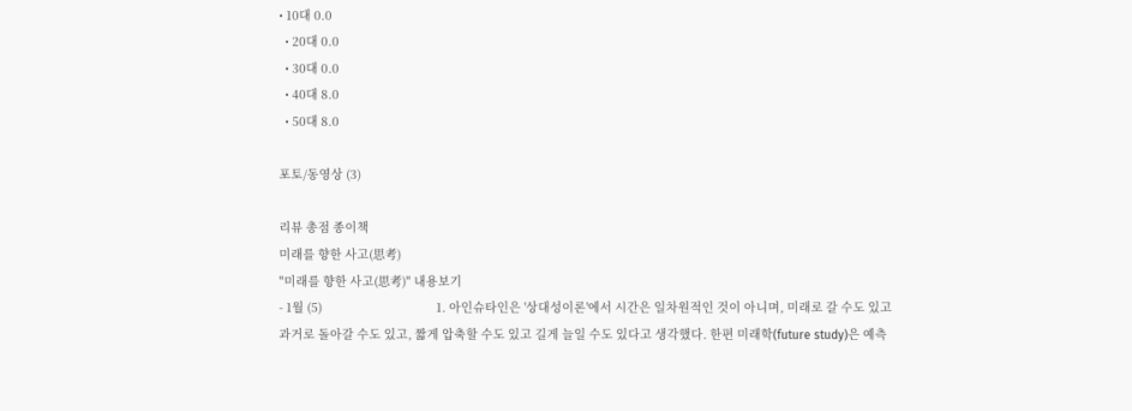• 10대 0.0
  • 20대 0.0
  • 30대 0.0
  • 40대 8.0
  • 50대 8.0

포토/동영상 (3)

리뷰 총점 종이책
미래를 향한 사고(思考)
"미래를 향한 사고(思考)" 내용보기
- 1월 (5)                                      1. 아인슈타인은 '상대성이론'에서 시간은 일차원적인 것이 아니며, 미래로 갈 수도 있고 과거로 돌아갈 수도 있고, 짧게 압축할 수도 있고 길게 늘일 수도 있다고 생각했다. 한편 미래학(future study)은 예측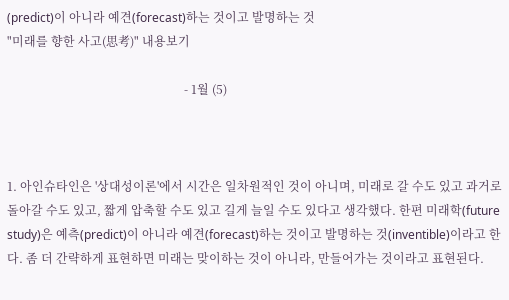(predict)이 아니라 예견(forecast)하는 것이고 발명하는 것
"미래를 향한 사고(思考)" 내용보기

                                                           - 1월 (5)



1. 아인슈타인은 '상대성이론'에서 시간은 일차원적인 것이 아니며, 미래로 갈 수도 있고 과거로 돌아갈 수도 있고, 짧게 압축할 수도 있고 길게 늘일 수도 있다고 생각했다. 한편 미래학(future study)은 예측(predict)이 아니라 예견(forecast)하는 것이고 발명하는 것(inventible)이라고 한다. 좀 더 간략하게 표현하면 미래는 맞이하는 것이 아니라, 만들어가는 것이라고 표현된다.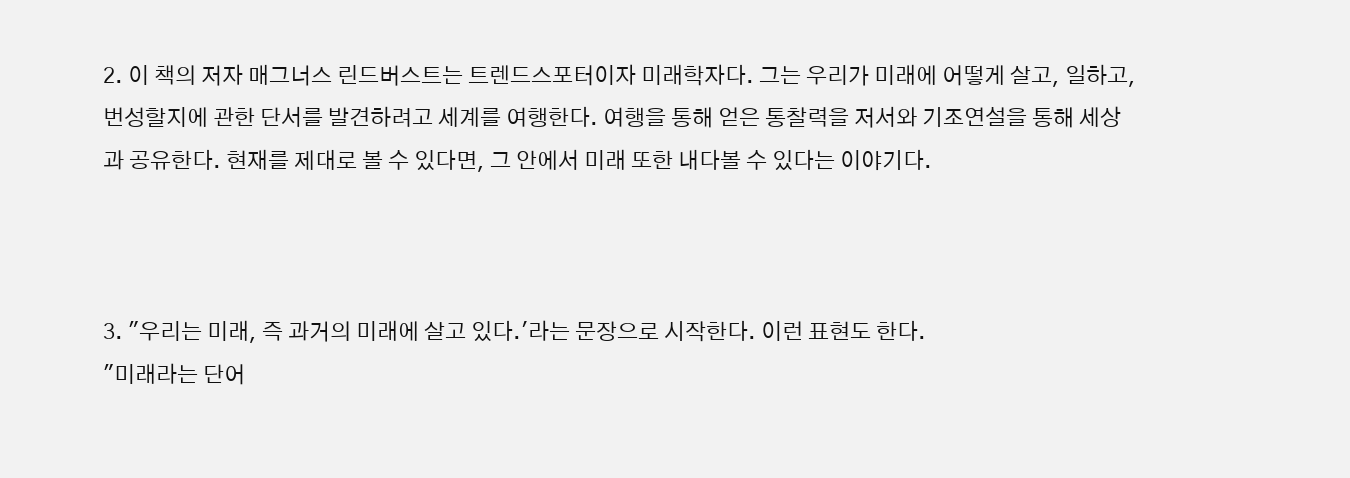2. 이 책의 저자 매그너스 린드버스트는 트렌드스포터이자 미래학자다. 그는 우리가 미래에 어떻게 살고, 일하고, 번성할지에 관한 단서를 발견하려고 세계를 여행한다. 여행을 통해 얻은 통찰력을 저서와 기조연설을 통해 세상과 공유한다. 현재를 제대로 볼 수 있다면, 그 안에서 미래 또한 내다볼 수 있다는 이야기다.



3. "우리는 미래, 즉 과거의 미래에 살고 있다.'라는 문장으로 시작한다. 이런 표현도 한다.
"미래라는 단어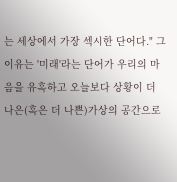는 세상에서 가장 섹시한 단어다." 그 이유는 '미래'라는 단어가 우리의 마음을 유혹하고 오늘보다 상황이 더 나은(혹은 더 나쁜)가상의 공간으로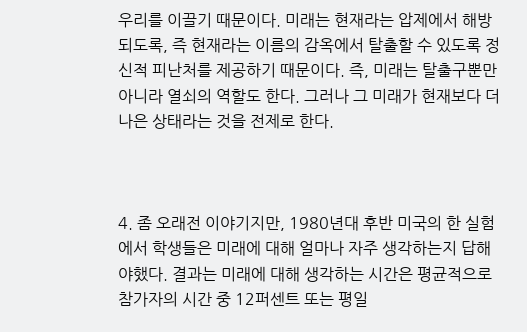우리를 이끌기 때문이다. 미래는 현재라는 압제에서 해방되도록, 즉 현재라는 이름의 감옥에서 탈출할 수 있도록 정신적 피난처를 제공하기 때문이다. 즉, 미래는 탈출구뿐만 아니라 열쇠의 역할도 한다. 그러나 그 미래가 현재보다 더 나은 상태라는 것을 전제로 한다.



4. 좀 오래전 이야기지만, 1980년대 후반 미국의 한 실험에서 학생들은 미래에 대해 얼마나 자주 생각하는지 답해야했다. 결과는 미래에 대해 생각하는 시간은 평균적으로 참가자의 시간 중 12퍼센트 또는 평일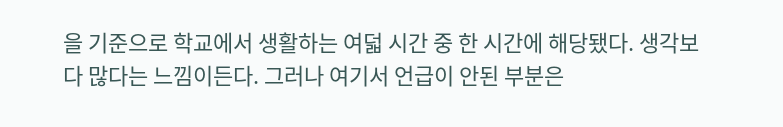을 기준으로 학교에서 생활하는 여덟 시간 중 한 시간에 해당됐다. 생각보다 많다는 느낌이든다. 그러나 여기서 언급이 안된 부분은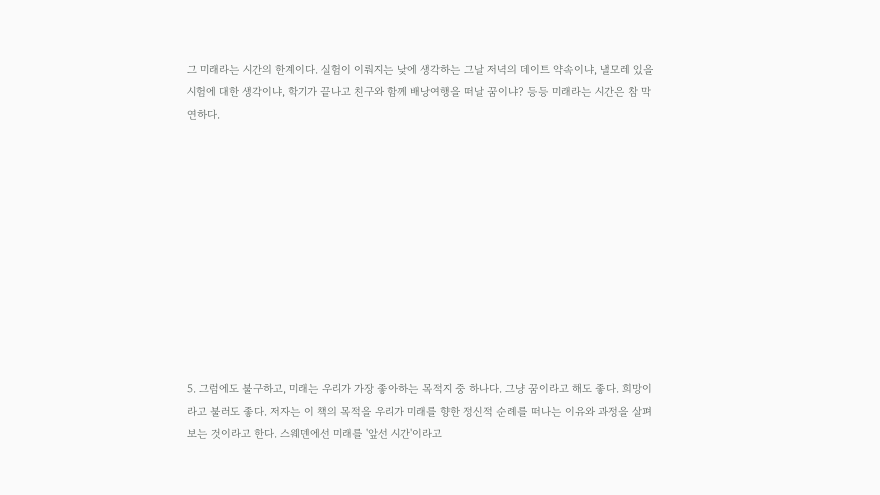그 미래라는 시간의 한계이다. 실험이 이뤄지는 낮에 생각하는 그날 저녁의 데이트 약속이냐, 낼모레 있을 시험에 대한 생각이냐, 학기가 끝나고 친구와 함께 배낭여행을 떠날 꿈이냐? 등등 미래라는 시간은 참 막연하다.











5. 그럼에도 불구하고, 미래는 우리가 가장 좋아하는 목적지 중 하나다. 그냥 꿈이라고 해도 좋다. 희망이라고 불러도 좋다. 저자는 이 책의 목적을 우리가 미래를 향한 정신적 순례를 떠나는 이유와 과정을 살펴보는 것이라고 한다. 스웨덴에선 미래를 '앞선 시간'이라고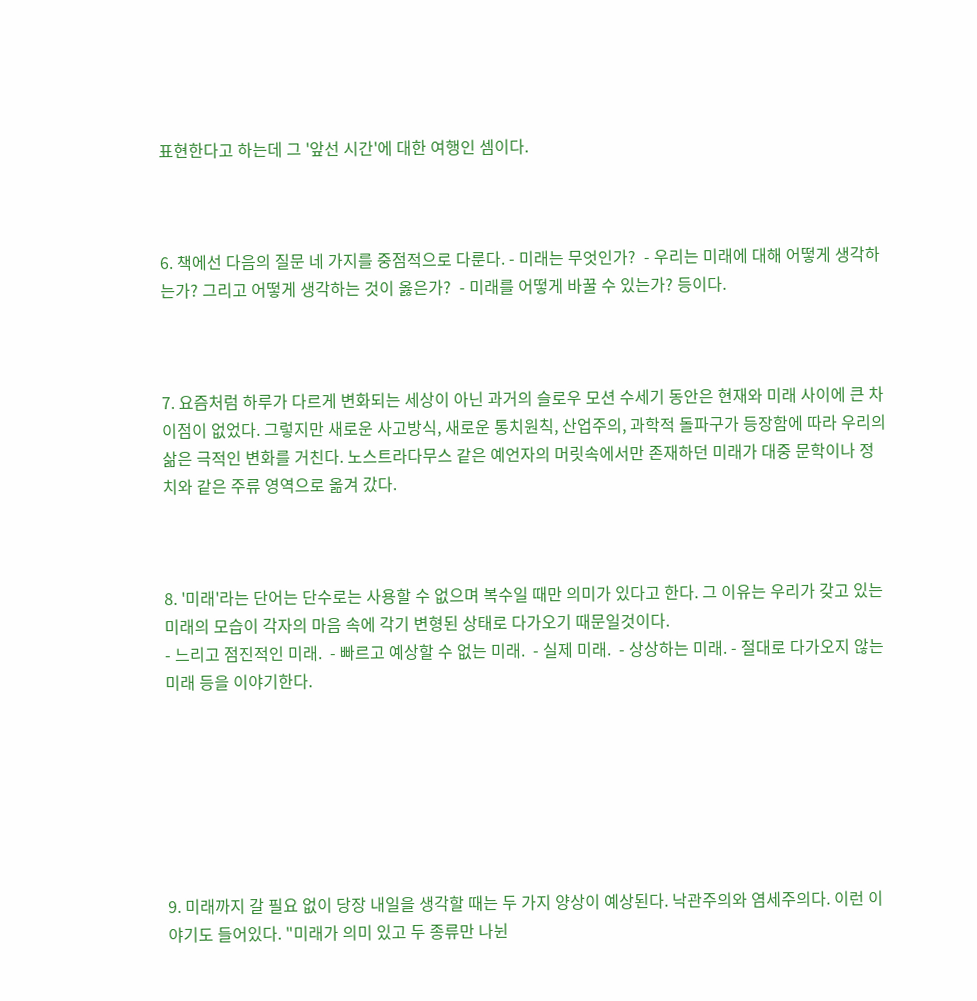표현한다고 하는데 그 '앞선 시간'에 대한 여행인 셈이다.



6. 책에선 다음의 질문 네 가지를 중점적으로 다룬다. - 미래는 무엇인가?  - 우리는 미래에 대해 어떻게 생각하는가? 그리고 어떻게 생각하는 것이 옳은가?  - 미래를 어떻게 바꿀 수 있는가? 등이다.



7. 요즘처럼 하루가 다르게 변화되는 세상이 아닌 과거의 슬로우 모션 수세기 동안은 현재와 미래 사이에 큰 차이점이 없었다. 그렇지만 새로운 사고방식, 새로운 통치원칙, 산업주의, 과학적 돌파구가 등장함에 따라 우리의 삶은 극적인 변화를 거친다. 노스트라다무스 같은 예언자의 머릿속에서만 존재하던 미래가 대중 문학이나 정치와 같은 주류 영역으로 옮겨 갔다.



8. '미래'라는 단어는 단수로는 사용할 수 없으며 복수일 때만 의미가 있다고 한다. 그 이유는 우리가 갖고 있는 미래의 모습이 각자의 마음 속에 각기 변형된 상태로 다가오기 때문일것이다.
- 느리고 점진적인 미래.  - 빠르고 예상할 수 없는 미래.  - 실제 미래.  - 상상하는 미래. - 절대로 다가오지 않는 미래 등을 이야기한다.







9. 미래까지 갈 필요 없이 당장 내일을 생각할 때는 두 가지 양상이 예상된다. 낙관주의와 염세주의다. 이런 이야기도 들어있다. "미래가 의미 있고 두 종류만 나뉜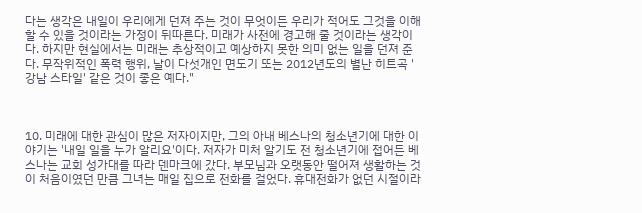다는 생각은 내일이 우리에게 던져 주는 것이 무엇이든 우리가 적어도 그것을 이해할 수 있을 것이라는 가정이 뒤따른다. 미래가 사전에 경고해 줄 것이라는 생각이다. 하지만 현실에서는 미래는 추상적이고 예상하지 못한 의미 없는 일을 던져 준다. 무작위적인 폭력 행위, 날이 다섯개인 면도기 또는 2012년도의 별난 히트곡 '강남 스타일' 같은 것이 좋은 예다."



10. 미래에 대한 관심이 많은 저자이지만, 그의 아내 베스나의 청소년기에 대한 이야기는 '내일 일을 누가 알리요'이다. 저자가 미처 알기도 전 청소년기에 접어든 베스나는 교회 성가대를 따라 덴마크에 갔다. 부모님과 오랫동안 떨어져 생활하는 것이 처음이였던 만큼 그녀는 매일 집으로 전화를 걸었다. 휴대전화가 없던 시절이라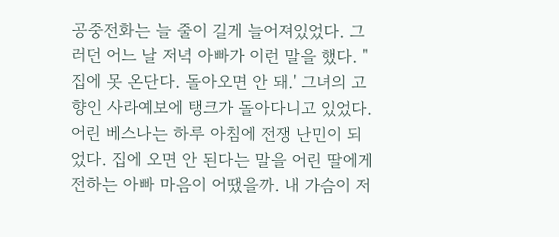공중전화는 늘 줄이 길게 늘어져있었다. 그러던 어느 날 저녁 아빠가 이런 말을 했다. "집에 못 온단다. 돌아오면 안 돼.' 그녀의 고향인 사라예보에 탱크가 돌아다니고 있었다. 어린 베스나는 하루 아침에 전쟁 난민이 되었다. 집에 오면 안 된다는 말을 어린 딸에게 전하는 아빠 마음이 어땠을까. 내 가슴이 저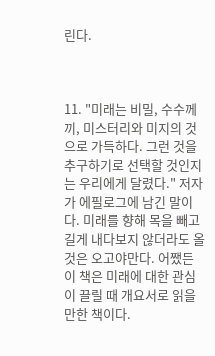린다.



11. "미래는 비밀, 수수께끼, 미스터리와 미지의 것으로 가득하다. 그런 것을 추구하기로 선택할 것인지는 우리에게 달렸다." 저자가 에필로그에 남긴 말이다. 미래를 향해 목을 빼고 길게 내다보지 않더라도 올 것은 오고야만다. 어쨌든 이 책은 미래에 대한 관심이 끌릴 때 개요서로 읽을 만한 책이다.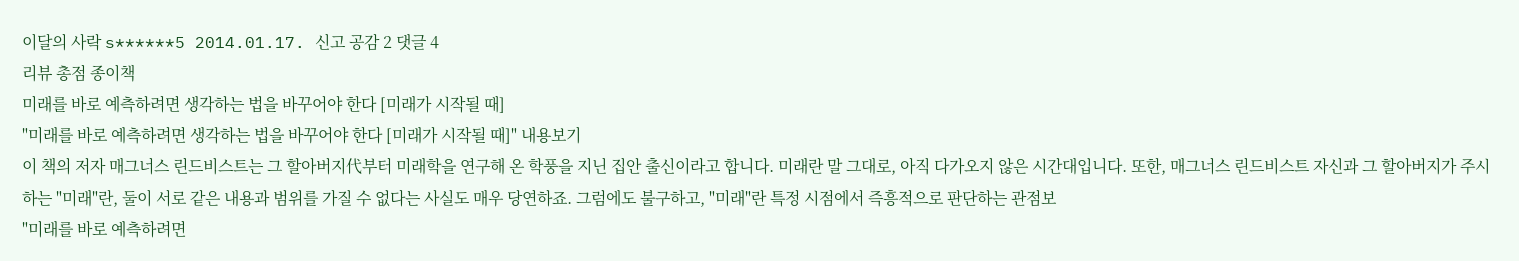이달의 사락 s******5 2014.01.17. 신고 공감 2 댓글 4
리뷰 총점 종이책
미래를 바로 예측하려면 생각하는 법을 바꾸어야 한다 [미래가 시작될 때]
"미래를 바로 예측하려면 생각하는 법을 바꾸어야 한다 [미래가 시작될 때]" 내용보기
이 책의 저자 매그너스 린드비스트는 그 할아버지代부터 미래학을 연구해 온 학풍을 지닌 집안 출신이라고 합니다. 미래란 말 그대로, 아직 다가오지 않은 시간대입니다. 또한, 매그너스 린드비스트 자신과 그 할아버지가 주시하는 "미래"란, 둘이 서로 같은 내용과 범위를 가질 수 없다는 사실도 매우 당연하죠. 그럼에도 불구하고, "미래"란 특정 시점에서 즉흥적으로 판단하는 관점보
"미래를 바로 예측하려면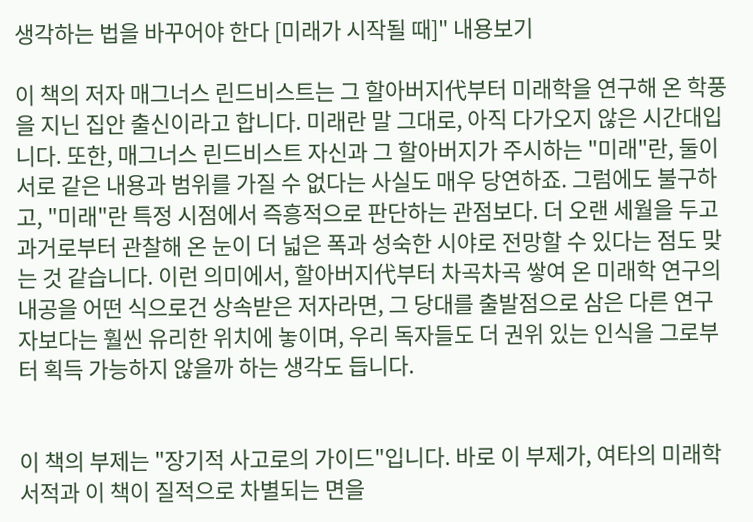생각하는 법을 바꾸어야 한다 [미래가 시작될 때]" 내용보기

이 책의 저자 매그너스 린드비스트는 그 할아버지代부터 미래학을 연구해 온 학풍을 지닌 집안 출신이라고 합니다. 미래란 말 그대로, 아직 다가오지 않은 시간대입니다. 또한, 매그너스 린드비스트 자신과 그 할아버지가 주시하는 "미래"란, 둘이 서로 같은 내용과 범위를 가질 수 없다는 사실도 매우 당연하죠. 그럼에도 불구하고, "미래"란 특정 시점에서 즉흥적으로 판단하는 관점보다. 더 오랜 세월을 두고 과거로부터 관찰해 온 눈이 더 넓은 폭과 성숙한 시야로 전망할 수 있다는 점도 맞는 것 같습니다. 이런 의미에서, 할아버지代부터 차곡차곡 쌓여 온 미래학 연구의 내공을 어떤 식으로건 상속받은 저자라면, 그 당대를 출발점으로 삼은 다른 연구자보다는 훨씬 유리한 위치에 놓이며, 우리 독자들도 더 권위 있는 인식을 그로부터 획득 가능하지 않을까 하는 생각도 듭니다.


이 책의 부제는 "장기적 사고로의 가이드"입니다. 바로 이 부제가, 여타의 미래학 서적과 이 책이 질적으로 차별되는 면을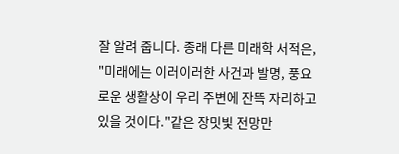잘 알려 줍니다. 종래 다른 미래학 서적은, "미래에는 이러이러한 사건과 발명, 풍요로운 생활상이 우리 주변에 잔뜩 자리하고 있을 것이다."같은 장밋빛 전망만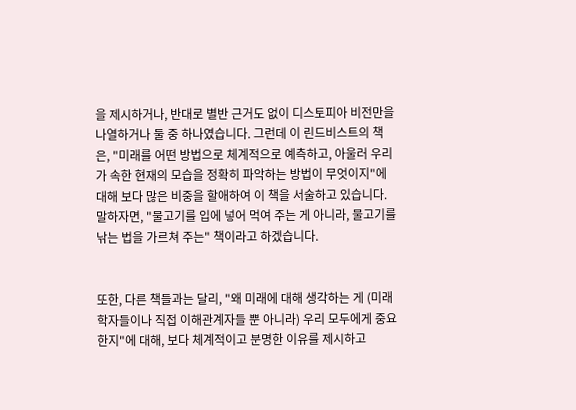을 제시하거나, 반대로 별반 근거도 없이 디스토피아 비전만을 나열하거나 둘 중 하나였습니다. 그런데 이 린드비스트의 책은, "미래를 어떤 방법으로 체계적으로 예측하고, 아울러 우리가 속한 현재의 모습을 정확히 파악하는 방법이 무엇이지"에 대해 보다 많은 비중을 할애하여 이 책을 서술하고 있습니다. 말하자면, "물고기를 입에 넣어 먹여 주는 게 아니라, 물고기를 낚는 법을 가르쳐 주는" 책이라고 하겠습니다.


또한, 다른 책들과는 달리, "왜 미래에 대해 생각하는 게 (미래학자들이나 직접 이해관계자들 뿐 아니라) 우리 모두에게 중요한지"에 대해, 보다 체계적이고 분명한 이유를 제시하고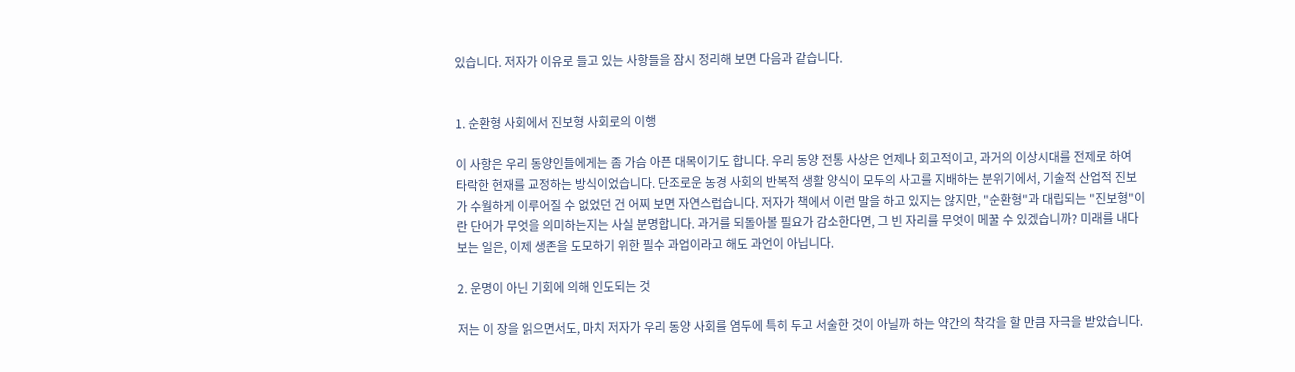있습니다. 저자가 이유로 들고 있는 사항들을 잠시 정리해 보면 다음과 같습니다.


1. 순환형 사회에서 진보형 사회로의 이행

이 사항은 우리 동양인들에게는 좀 가슴 아픈 대목이기도 합니다. 우리 동양 전통 사상은 언제나 회고적이고, 과거의 이상시대를 전제로 하여 타락한 현재를 교정하는 방식이었습니다. 단조로운 농경 사회의 반복적 생활 양식이 모두의 사고를 지배하는 분위기에서, 기술적 산업적 진보가 수월하게 이루어질 수 없었던 건 어찌 보면 자연스럽습니다. 저자가 책에서 이런 말을 하고 있지는 않지만, "순환형"과 대립되는 "진보형"이란 단어가 무엇을 의미하는지는 사실 분명합니다. 과거를 되돌아볼 필요가 감소한다면, 그 빈 자리를 무엇이 메꿀 수 있겠습니까? 미래를 내다보는 일은, 이제 생존을 도모하기 위한 필수 과업이라고 해도 과언이 아닙니다.

2. 운명이 아닌 기회에 의해 인도되는 것

저는 이 장을 읽으면서도, 마치 저자가 우리 동양 사회를 염두에 특히 두고 서술한 것이 아닐까 하는 약간의 착각을 할 만큼 자극을 받았습니다.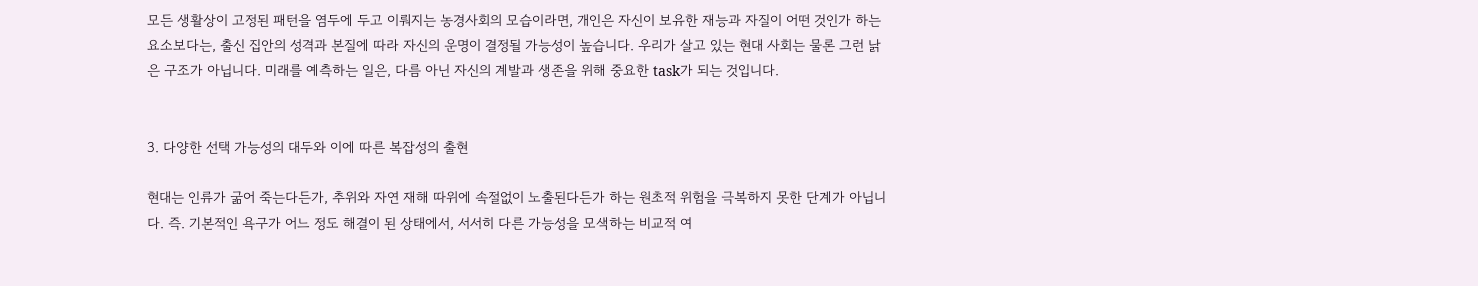모든 생활상이 고정된 패턴을 염두에 두고 이뤄지는 농경사회의 모습이라면, 개인은 자신이 보유한 재능과 자질이 어떤 것인가 하는 요소보다는, 출신 집안의 성격과 본질에 따라 자신의 운명이 결정될 가능성이 높습니다. 우리가 살고 있는 현대 사회는 물론 그런 낡은 구조가 아닙니다. 미래를 예측하는 일은, 다름 아닌 자신의 계발과 생존을 위해 중요한 task가 되는 것입니다.


3. 다양한 선택 가능성의 대두와 이에 따른 복잡성의 출현

현대는 인류가 굶어 죽는다든가, 추위와 자연 재해 따위에 속절없이 노출된다든가 하는 원초적 위험을 극복하지 못한 단계가 아닙니다. 즉. 기본적인 욕구가 어느 정도 해결이 된 상태에서, 서서히 다른 가능성을 모색하는 비교적 여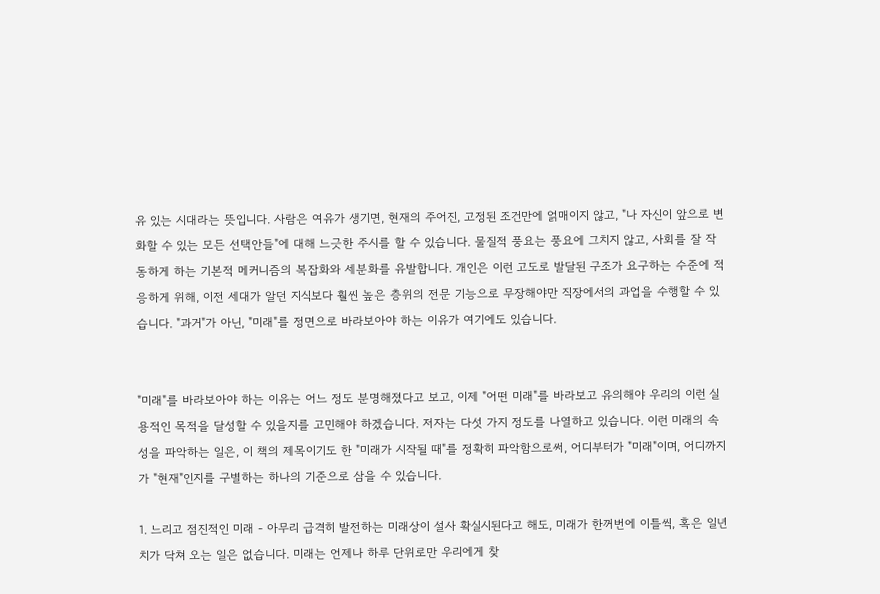유 있는 시대라는 뜻입니다. 사람은 여유가 생기면, 현재의 주어진, 고정된 조건만에 얽매이지 않고, "나 자신이 앞으로 변화할 수 있는 모든 선택안들"에 대해 느긋한 주시를 할 수 있습니다. 물질적 풍요는 풍요에 그치지 않고, 사회를 잘 작동하게 하는 기본적 메커니즘의 복잡화와 세분화를 유발합니다. 개인은 이런 고도로 발달된 구조가 요구하는 수준에 적응하게 위해, 이전 세대가 알던 지식보다 훨씬 높은 층위의 전문 기능으로 무장해야만 직장에서의 과업을 수행할 수 있습니다. "과거"가 아닌, "미래"를 정면으로 바라보아야 하는 이유가 여기에도 있습니다.


"미래"를 바라보아야 하는 이유는 어느 정도 분명해졌다고 보고, 이제 "어떤 미래"를 바라보고 유의해야 우리의 이런 실용적인 목적을 달성할 수 있을지를 고민해야 하겠습니다. 저자는 다섯 가지 정도를 나열하고 있습니다. 이런 미래의 속성을 파악하는 일은, 이 책의 제목이기도 한 "미래가 시작될 때"를 정확히 파악함으로써, 어디부터가 "미래"이며, 어디까지가 "현재"인지를 구별하는 하나의 기준으로 삼을 수 있습니다.

1. 느리고 점진적인 미래 - 아무리 급격히 발전하는 미래상이 설사 확실시된다고 해도, 미래가 한꺼번에 이틀씩, 혹은 일년치가 닥쳐 오는 일은 없습니다. 미래는 언제나 하루 단위로만 우리에게 찾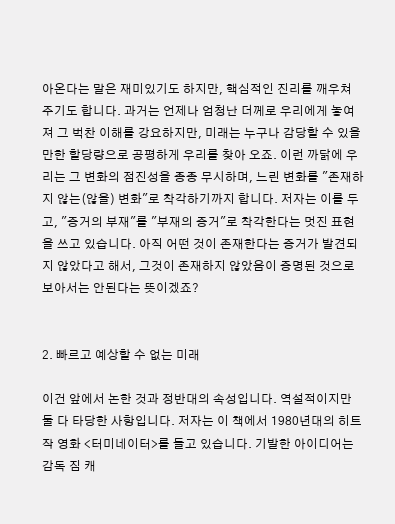아온다는 말은 재미있기도 하지만, 핵심적인 진리를 깨우쳐 주기도 합니다. 과거는 언제나 엄청난 더께로 우리에게 놓여져 그 벅찬 이해를 강요하지만, 미래는 누구나 감당할 수 있을 만한 할당량으로 공평하게 우리를 찾아 오죠. 이런 까닭에 우리는 그 변화의 점진성을 종종 무시하며, 느린 변화를 "존재하지 않는(않을) 변화"로 착각하기까지 합니다. 저자는 이를 두고, "증거의 부재"를 "부재의 증거"로 착각한다는 멋진 표현을 쓰고 있습니다. 아직 어떤 것이 존재한다는 증거가 발견되지 않았다고 해서, 그것이 존재하지 않았음이 증명된 것으로 보아서는 안된다는 뜻이겠죠?


2. 빠르고 예상할 수 없는 미래

이건 앞에서 논한 것과 정반대의 속성입니다. 역설적이지만 둘 다 타당한 사항입니다. 저자는 이 책에서 1980년대의 히트작 영화 <터미네이터>를 들고 있습니다. 기발한 아이디어는 감독 짐 캐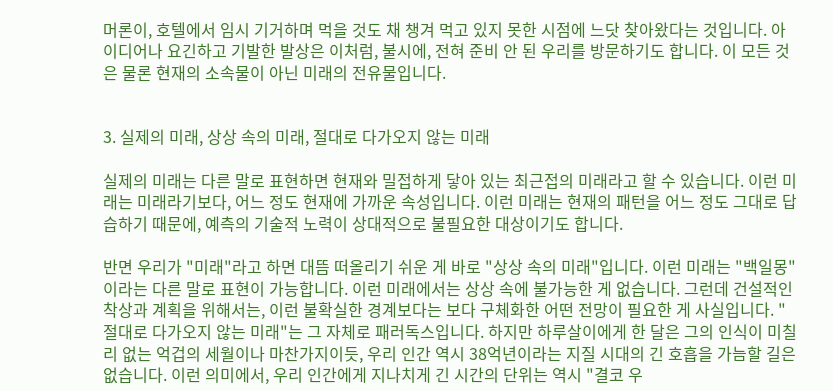머론이, 호텔에서 임시 기거하며 먹을 것도 채 챙겨 먹고 있지 못한 시점에 느닷 찾아왔다는 것입니다. 아이디어나 요긴하고 기발한 발상은 이처럼, 불시에, 전혀 준비 안 된 우리를 방문하기도 합니다. 이 모든 것은 물론 현재의 소속물이 아닌 미래의 전유물입니다.


3. 실제의 미래, 상상 속의 미래, 절대로 다가오지 않는 미래

실제의 미래는 다른 말로 표현하면 현재와 밀접하게 닿아 있는 최근접의 미래라고 할 수 있습니다. 이런 미래는 미래라기보다, 어느 정도 현재에 가까운 속성입니다. 이런 미래는 현재의 패턴을 어느 정도 그대로 답습하기 때문에, 예측의 기술적 노력이 상대적으로 불필요한 대상이기도 합니다.

반면 우리가 "미래"라고 하면 대뜸 떠올리기 쉬운 게 바로 "상상 속의 미래"입니다. 이런 미래는 "백일몽"이라는 다른 말로 표현이 가능합니다. 이런 미래에서는 상상 속에 불가능한 게 없습니다. 그런데 건설적인 착상과 계획을 위해서는, 이런 불확실한 경계보다는 보다 구체화한 어떤 전망이 필요한 게 사실입니다. "절대로 다가오지 않는 미래"는 그 자체로 패러독스입니다. 하지만 하루살이에게 한 달은 그의 인식이 미칠 리 없는 억겁의 세월이나 마찬가지이듯, 우리 인간 역시 38억년이라는 지질 시대의 긴 호흡을 가늠할 길은 없습니다. 이런 의미에서, 우리 인간에게 지나치게 긴 시간의 단위는 역시 "결코 우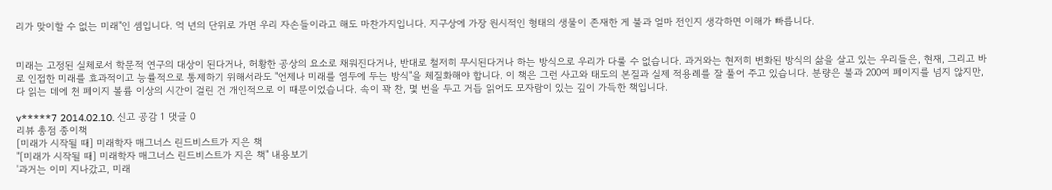리가 맞이할 수 없는 미래"인 셈입니다. 억 년의 단위로 가면 우리 자손들이라고 해도 마찬가지입니다. 지구상에 가장 원시적인 형태의 생물이 존재한 게 불과 얼마 전인지 생각하면 이해가 빠릅니다.


미래는 고정된 실체로서 학문적 연구의 대상이 된다거나, 허황한 공상의 요소로 채워진다거나, 반대로 철저히 무시된다거나 하는 방식으로 우리가 다룰 수 없습니다. 과거와는 현저히 변화된 방식의 삶을 살고 있는 우리들은, 현재, 그리고 바로 인접한 미래를 효과적이고 능률적으로 통제하기 위해서라도 "언제나 미래를 염두에 두는 방식"을 체질화해야 합니다. 이 책은 그런 사고와 태도의 본질과 실제 적용례를 잘 풀어 주고 있습니다. 분량은 불과 200여 페이지를 넘지 않지만, 다 읽는 데에 천 페이지 볼륨 이상의 시간이 걸린 건 개인적으로 이 때문이었습니다. 속이 꽉 찬, 몇 번을 두고 거듭 읽어도 모자람이 있는 깊이 가득한 책입니다.

v*****7 2014.02.10. 신고 공감 1 댓글 0
리뷰 총점 종이책
[미래가 시작될 때] 미래학자 매그너스 린드비스트가 지은 책
"[미래가 시작될 때] 미래학자 매그너스 린드비스트가 지은 책" 내용보기
'과거는 이미 지나갔고, 미래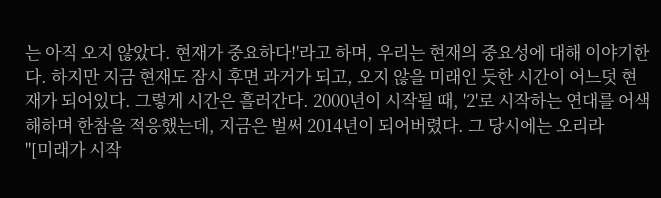는 아직 오지 않았다. 현재가 중요하다!'라고 하며, 우리는 현재의 중요성에 대해 이야기한다. 하지만 지금 현재도 잠시 후면 과거가 되고, 오지 않을 미래인 듯한 시간이 어느덧 현재가 되어있다. 그렇게 시간은 흘러간다. 2000년이 시작될 때, '2'로 시작하는 연대를 어색해하며 한참을 적응했는데, 지금은 벌써 2014년이 되어버렸다. 그 당시에는 오리라
"[미래가 시작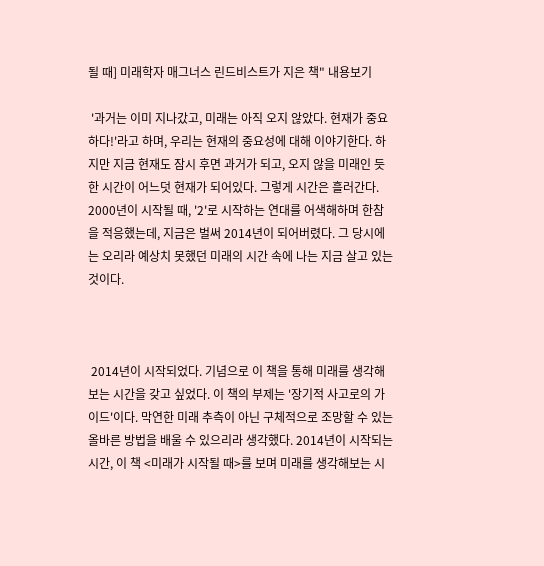될 때] 미래학자 매그너스 린드비스트가 지은 책" 내용보기

 '과거는 이미 지나갔고, 미래는 아직 오지 않았다. 현재가 중요하다!'라고 하며, 우리는 현재의 중요성에 대해 이야기한다. 하지만 지금 현재도 잠시 후면 과거가 되고, 오지 않을 미래인 듯한 시간이 어느덧 현재가 되어있다. 그렇게 시간은 흘러간다. 2000년이 시작될 때, '2'로 시작하는 연대를 어색해하며 한참을 적응했는데, 지금은 벌써 2014년이 되어버렸다. 그 당시에는 오리라 예상치 못했던 미래의 시간 속에 나는 지금 살고 있는 것이다.



 2014년이 시작되었다. 기념으로 이 책을 통해 미래를 생각해보는 시간을 갖고 싶었다. 이 책의 부제는 '장기적 사고로의 가이드'이다. 막연한 미래 추측이 아닌 구체적으로 조망할 수 있는 올바른 방법을 배울 수 있으리라 생각했다. 2014년이 시작되는 시간, 이 책 <미래가 시작될 때>를 보며 미래를 생각해보는 시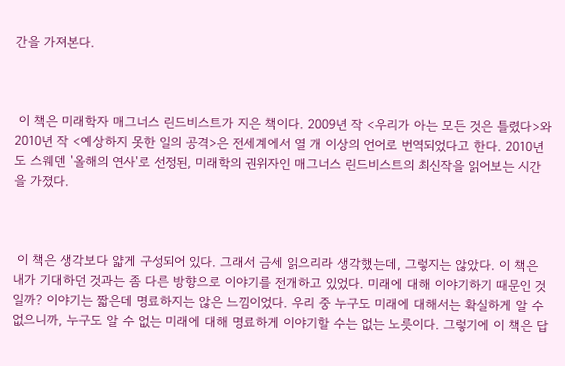간을 가져본다.



 이 책은 미래학자 매그너스 린드비스트가 지은 책이다. 2009년 작 <우리가 아는 모든 것은 틀렸다>와 2010년 작 <예상하지 못한 일의 공격>은 전세계에서 열 개 이상의 언어로 번역되었다고 한다. 2010년도 스웨덴 '올해의 연사'로 선정된, 미래학의 권위자인 매그너스 린드비스트의 최신작을 읽어보는 시간을 가졌다.



 이 책은 생각보다 얇게 구성되어 있다. 그래서 금세 읽으리라 생각했는데, 그렇지는 않았다. 이 책은 내가 기대하던 것과는 좀 다른 방향으로 이야기를 전개하고 있었다. 미래에 대해 이야기하기 때문인 것일까? 이야기는 짧은데 명료하지는 않은 느낌이었다. 우리 중 누구도 미래에 대해서는 확실하게 알 수 없으니까, 누구도 알 수 없는 미래에 대해 명료하게 이야기할 수는 없는 노릇이다. 그렇기에 이 책은 답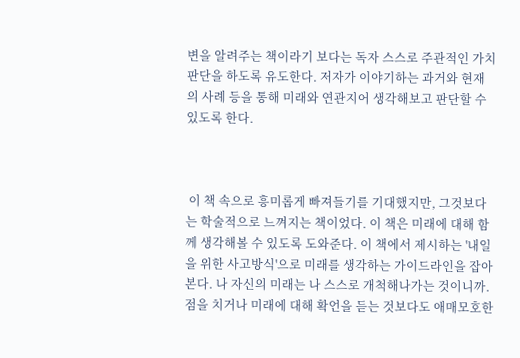변을 알려주는 책이라기 보다는 독자 스스로 주관적인 가치판단을 하도록 유도한다. 저자가 이야기하는 과거와 현재의 사례 등을 통해 미래와 연관지어 생각해보고 판단할 수 있도록 한다.



 이 책 속으로 흥미롭게 빠져들기를 기대했지만, 그것보다는 학술적으로 느껴지는 책이었다. 이 책은 미래에 대해 함께 생각해볼 수 있도록 도와준다. 이 책에서 제시하는 '내일을 위한 사고방식'으로 미래를 생각하는 가이드라인을 잡아본다. 나 자신의 미래는 나 스스로 개척해나가는 것이니까. 점을 치거나 미래에 대해 확언을 듣는 것보다도 애매모호한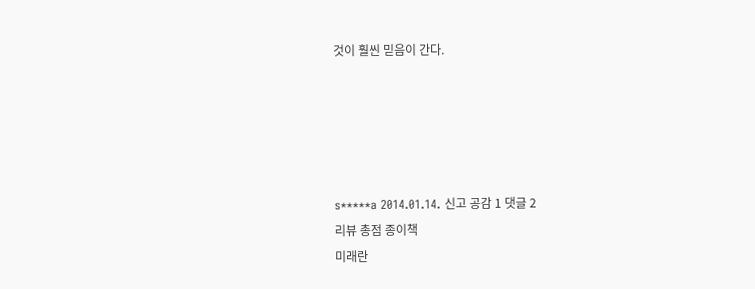것이 훨씬 믿음이 간다.





s*****a 2014.01.14. 신고 공감 1 댓글 2
리뷰 총점 종이책
미래란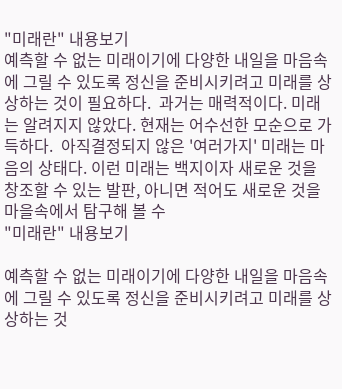"미래란" 내용보기
예측할 수 없는 미래이기에 다양한 내일을 마음속에 그릴 수 있도록 정신을 준비시키려고 미래를 상상하는 것이 필요하다.  과거는 매력적이다. 미래는 알려지지 않았다. 현재는 어수선한 모순으로 가득하다.  아직결정되지 않은 '여러가지' 미래는 마음의 상태다. 이런 미래는 백지이자 새로운 것을 창조할 수 있는 발판, 아니면 적어도 새로운 것을 마을속에서 탐구해 볼 수
"미래란" 내용보기

예측할 수 없는 미래이기에 다양한 내일을 마음속에 그릴 수 있도록 정신을 준비시키려고 미래를 상상하는 것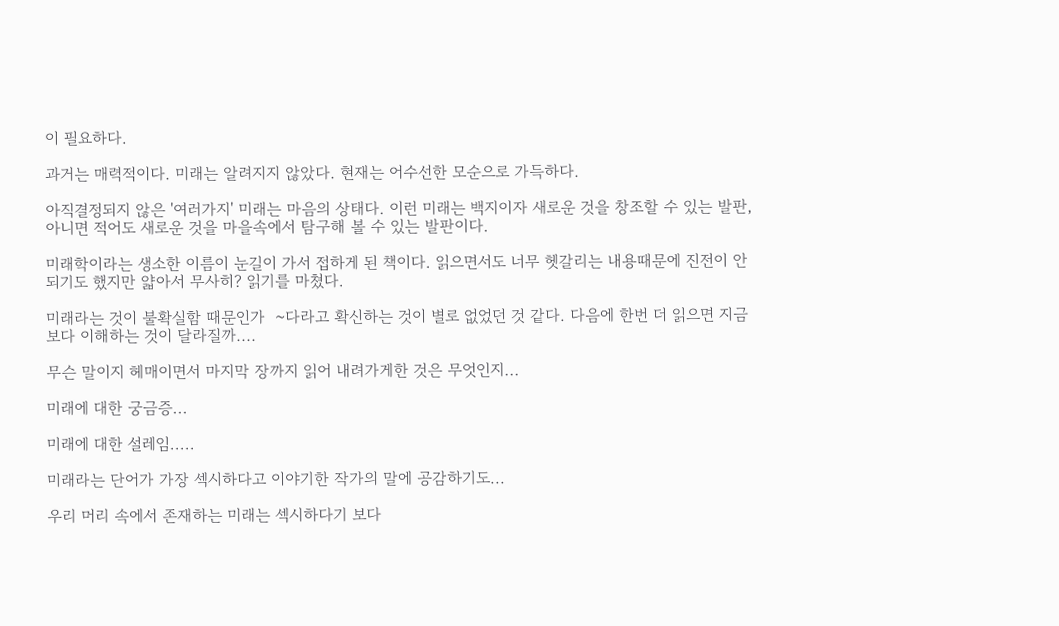이 필요하다.

과거는 매력적이다. 미래는 알려지지 않았다. 현재는 어수선한 모순으로 가득하다.

아직결정되지 않은 '여러가지' 미래는 마음의 상태다. 이런 미래는 백지이자 새로운 것을 창조할 수 있는 발판, 아니면 적어도 새로운 것을 마을속에서 탐구해 볼 수 있는 발판이다.

미래학이라는 생소한 이름이 눈길이 가서 접하게 된 책이다. 읽으면서도 너무 헷갈리는 내용때문에 진전이 안되기도 했지만 얇아서 무사히? 읽기를 마쳤다.

미래라는 것이 불확실함 때문인가  ~다라고 확신하는 것이 별로 없었던 것 같다. 다음에 한번 더 읽으면 지금보다 이해하는 것이 달라질까....

무슨 말이지 헤매이면서 마지막 장까지 읽어 내려가게한 것은 무엇인지...

미래에 대한 궁금증...

미래에 대한 설레임.....

미래라는 단어가 가장 섹시하다고 이야기한 작가의 말에 공감하기도...

우리 머리 속에서 존재하는 미래는 섹시하다기 보다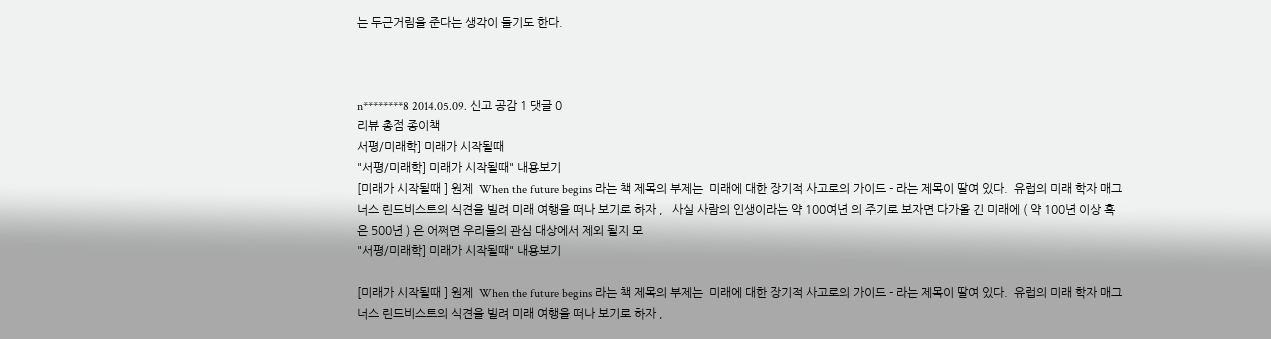는 두근거림을 준다는 생각이 들기도 한다.



n********8 2014.05.09. 신고 공감 1 댓글 0
리뷰 총점 종이책
서평/미래학] 미래가 시작될때
"서평/미래학] 미래가 시작될때" 내용보기
[미래가 시작될때 ] 원제  When the future begins 라는 책 제목의 부제는  미래에 대한 장기적 사고로의 가이드 - 라는 제목이 딸여 있다.  유럽의 미래 학자 매그너스 린드비스트의 식견을 빌려 미래 여행을 떠나 보기로 하자 ,   사실 사람의 인생이라는 약 100여년 의 주기로 보자면 다가올 긴 미래에 ( 약 100년 이상 혹은 500년 ) 은 어쩌면 우리들의 관심 대상에서 제외 될지 모
"서평/미래학] 미래가 시작될때" 내용보기

[미래가 시작될때 ] 원제  When the future begins 라는 책 제목의 부제는  미래에 대한 장기적 사고로의 가이드 - 라는 제목이 딸여 있다.  유럽의 미래 학자 매그너스 린드비스트의 식견을 빌려 미래 여행을 떠나 보기로 하자 ,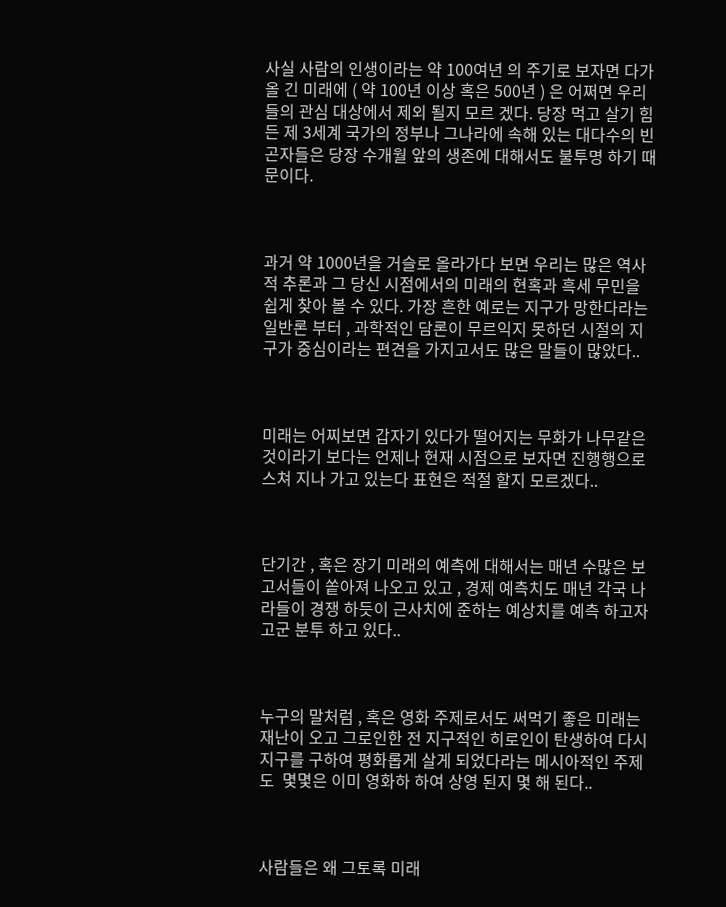사실 사람의 인생이라는 약 100여년 의 주기로 보자면 다가올 긴 미래에 ( 약 100년 이상 혹은 500년 ) 은 어쩌면 우리들의 관심 대상에서 제외 될지 모르 겠다. 당장 먹고 살기 힘든 제 3세계 국가의 정부나 그나라에 속해 있는 대다수의 빈곤자들은 당장 수개월 앞의 생존에 대해서도 불투명 하기 때문이다.



과거 약 1000년을 거슬로 올라가다 보면 우리는 많은 역사적 추론과 그 당신 시점에서의 미래의 현혹과 흑세 무민을 쉽게 찾아 볼 수 있다. 가장 흔한 예로는 지구가 망한다라는 일반론 부터 , 과학적인 담론이 무르익지 못하던 시절의 지구가 중심이라는 편견을 가지고서도 많은 말들이 많았다..



미래는 어찌보면 갑자기 있다가 떨어지는 무화가 나무같은 것이라기 보다는 언제나 현재 시점으로 보자면 진행행으로 스쳐 지나 가고 있는다 표현은 적절 할지 모르겠다..



단기간 , 혹은 장기 미래의 예측에 대해서는 매년 수많은 보고서들이 쏱아져 나오고 있고 , 경제 예측치도 매년 각국 나라들이 경쟁 하듯이 근사치에 준하는 예상치를 예측 하고자 고군 분투 하고 있다..



누구의 말처럼 , 혹은 영화 주제로서도 써먹기 좋은 미래는 재난이 오고 그로인한 전 지구적인 히로인이 탄생하여 다시 지구를 구하여 평화롭게 살게 되었다라는 메시아적인 주제도  몇몇은 이미 영화하 하여 상영 된지 몇 해 된다..



사람들은 왜 그토록 미래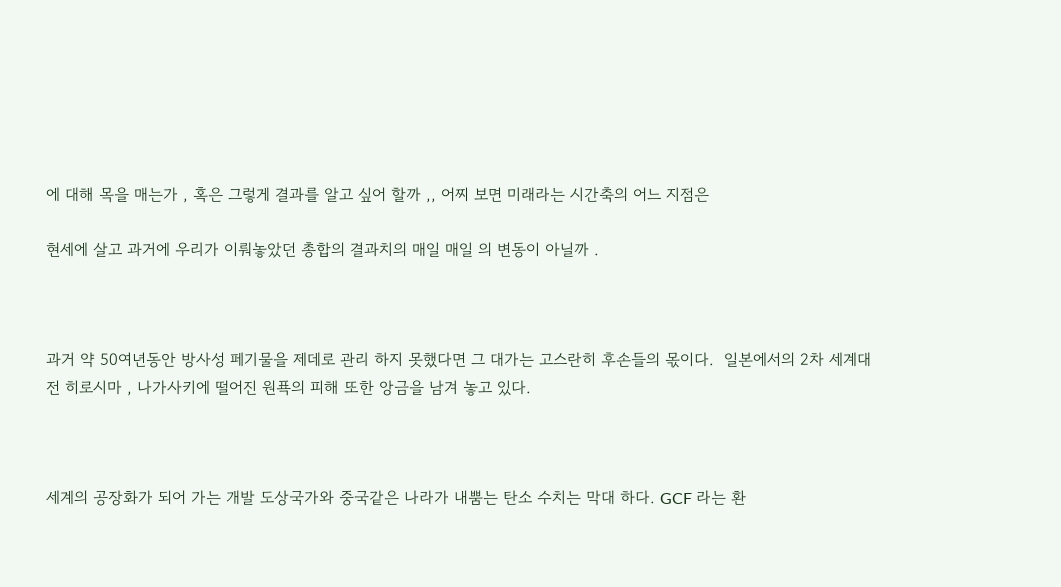에 대해 목을 매는가 , 혹은 그렇게 결과를 알고 싶어 할까 ,, 어찌 보면 미래라는 시간축의 어느 지점은

현세에 살고 과거에 우리가 이뤄놓았던 총합의 결과치의 매일 매일 의 변동이 아닐까 .



과거 약 50여년동안 방사성 페기물을 제데로 관리 하지 못했다면 그 대가는 고스란히 후손들의 몫이다.  일본에서의 2차 세계대전 히로시마 , 나가사키에 떨어진 원푝의 피해 또한 앙금을 남겨 놓고 있다.



세계의 공장화가 되어 가는 개발 도상국가와 중국같은 나라가 내뿜는 탄소 수치는 막대 하다. GCF 라는 환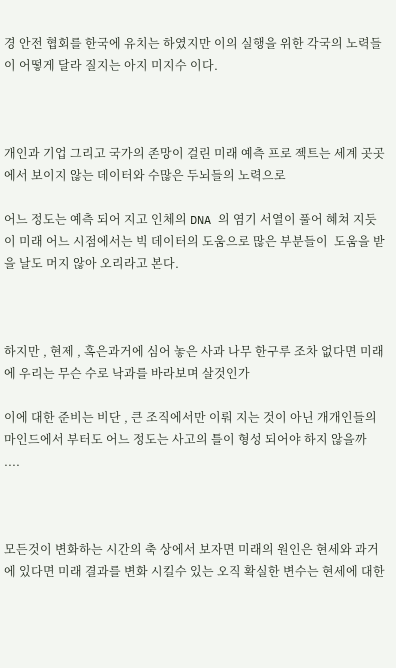경 안전 협회를 한국에 유치는 하였지만 이의 실행을 위한 각국의 노력들이 어떻게 달라 질지는 아지 미지수 이다.



개인과 기업 그리고 국가의 존망이 걸린 미래 예측 프로 젝트는 세계 곳곳에서 보이지 않는 데이터와 수많은 두뇌들의 노력으로

어느 정도는 예측 되어 지고 인체의 DNA 의 염기 서열이 풀어 혜쳐 지듯이 미래 어느 시점에서는 빅 데이터의 도움으로 많은 부분들이  도움을 받을 날도 머지 않아 오리라고 본다.



하지만 , 현제 , 혹은과거에 심어 놓은 사과 나무 한구루 조차 없다면 미래에 우리는 무슨 수로 낙과를 바라보며 살것인가

이에 대한 준비는 비단 , 큰 조직에서만 이뤄 지는 것이 아닌 개개인들의 마인드에서 부터도 어느 정도는 사고의 틀이 형성 되어야 하지 않을까 ....



모든것이 변화하는 시간의 축 상에서 보자면 미래의 원인은 현세와 과거에 있다면 미래 결과를 변화 시킬수 있는 오직 확실한 변수는 현세에 대한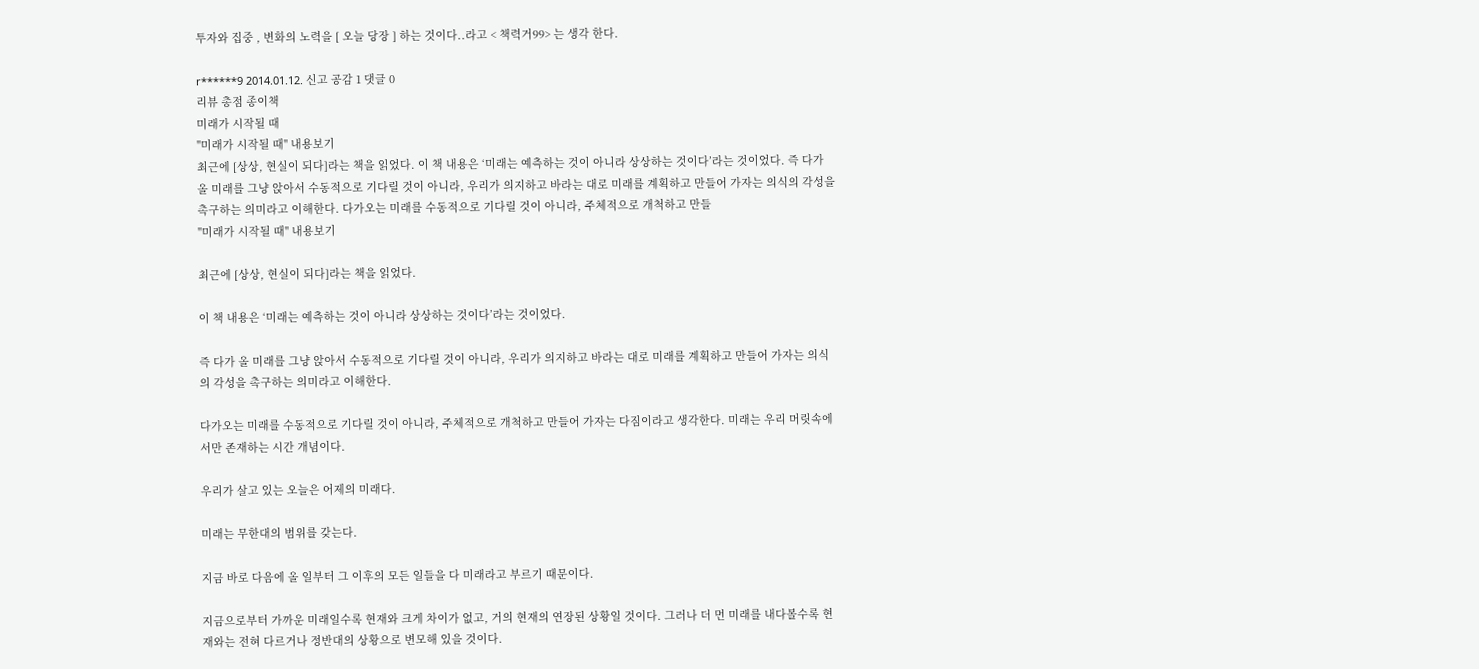투자와 집중 , 변화의 노력을 [ 오늘 당장 ] 하는 것이다..라고 < 책력거99> 는 생각 한다.

r******9 2014.01.12. 신고 공감 1 댓글 0
리뷰 총점 종이책
미래가 시작될 때
"미래가 시작될 때" 내용보기
최근에 [상상, 현실이 되다]라는 책을 읽었다. 이 책 내용은 ‘미래는 예측하는 것이 아니라 상상하는 것이다’라는 것이었다. 즉 다가 올 미래를 그냥 앉아서 수동적으로 기다릴 것이 아니라, 우리가 의지하고 바라는 대로 미래를 계획하고 만들어 가자는 의식의 각성을 촉구하는 의미라고 이해한다. 다가오는 미래를 수동적으로 기다릴 것이 아니라, 주체적으로 개척하고 만들
"미래가 시작될 때" 내용보기

최근에 [상상, 현실이 되다]라는 책을 읽었다.

이 책 내용은 ‘미래는 예측하는 것이 아니라 상상하는 것이다’라는 것이었다.

즉 다가 올 미래를 그냥 앉아서 수동적으로 기다릴 것이 아니라, 우리가 의지하고 바라는 대로 미래를 계획하고 만들어 가자는 의식의 각성을 촉구하는 의미라고 이해한다.

다가오는 미래를 수동적으로 기다릴 것이 아니라, 주체적으로 개척하고 만들어 가자는 다짐이라고 생각한다. 미래는 우리 머릿속에서만 존재하는 시간 개념이다.

우리가 살고 있는 오늘은 어제의 미래다.

미래는 무한대의 범위를 갖는다.

지금 바로 다음에 올 일부터 그 이후의 모든 일들을 다 미래라고 부르기 때문이다.

지금으로부터 가까운 미래일수록 현재와 크게 차이가 없고, 거의 현재의 연장된 상황일 것이다. 그러나 더 먼 미래를 내다볼수록 현재와는 전혀 다르거나 정반대의 상황으로 변모해 있을 것이다.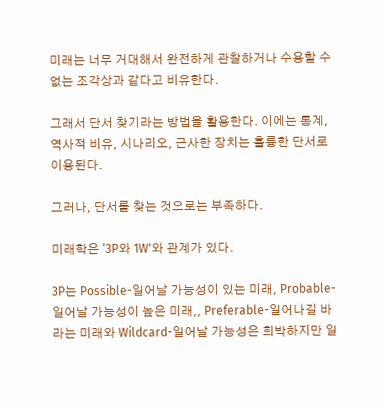미래는 너무 거대해서 완전하게 관찰하거나 수용할 수 없는 조각상과 같다고 비유한다.

그래서 단서 찾기라는 방법을 활용한다. 이에는 통계, 역사적 비유, 시나리오, 근사한 장치는 훌륭한 단서로 이용된다.

그러나, 단서를 찾는 것으로는 부족하다.

미래학은 ‘3P와 1W'와 관계가 있다.

3P는 Possible-일어날 가능성이 있는 미래, Probable-일어날 가능성이 높은 미래,, Preferable-일어나길 바라는 미래와 Wildcard-일어날 가능성은 희박하지만 일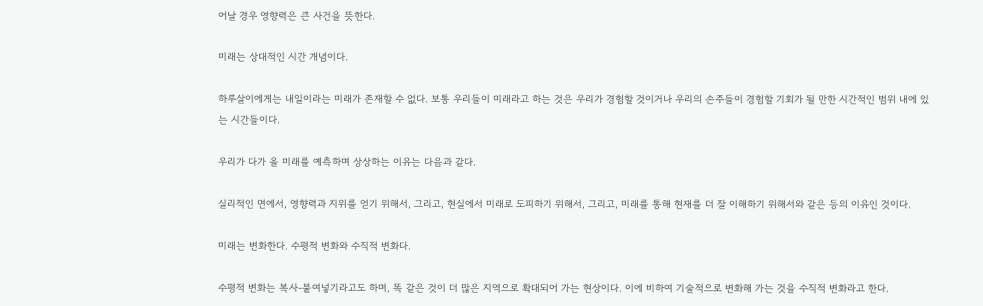어날 경우 영향력은 큰 사건을 뜻한다.

미래는 상대적인 시간 개념이다.

하루살이에게는 내일이라는 미래가 존재할 수 없다. 보통 우리들이 미래라고 하는 것은 우리가 경험할 것이거나 우리의 손주들이 경험할 기회가 될 만한 시간적인 범위 내에 있는 시간들이다.

우리가 다가 올 미래를 예측하며 상상하는 이유는 다음과 같다.

실리적인 면에서, 영향력과 지위를 얻기 위해서, 그리고, 현실에서 미래로 도피하기 위해서, 그리고, 미래를 통해 현재를 더 잘 이해하기 위해서와 같은 등의 이유인 것이다.

미래는 변화한다. 수평적 변화와 수직적 변화다.

수평적 변화는 복사-붙여넣기라고도 하며, 똑 같은 것이 더 많은 지역으로 확대되어 가는 현상이다. 이에 비하여 기술적으로 변화해 가는 것을 수직적 변화라고 한다.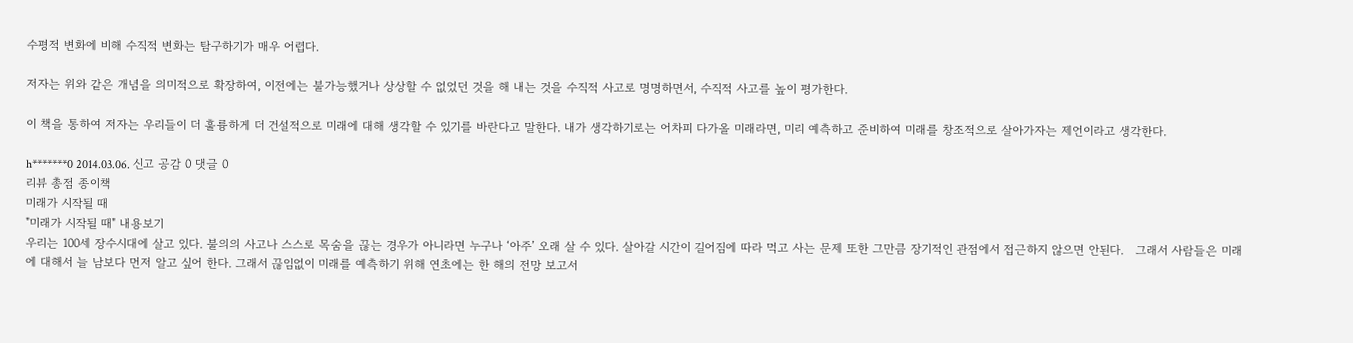수평적 변화에 비해 수직적 변화는 탐구하기가 매우 어렵다.

저자는 위와 같은 개념을 의미적으로 확장하여, 이전에는 불가능했거나 상상할 수 없었던 것을 해 내는 것을 수직적 사고로 명명하면서, 수직적 사고를 높이 평가한다.

이 책을 통하여 저자는 우리들이 더 훌륭하게 더 건설적으로 미래에 대해 생각할 수 있기를 바란다고 말한다. 내가 생각하기로는 어차피 다가올 미래라면, 미리 예측하고 준비하여 미래를 창조적으로 살아가자는 제언이라고 생각한다.

h*******0 2014.03.06. 신고 공감 0 댓글 0
리뷰 총점 종이책
미래가 시작될 때
"미래가 시작될 때" 내용보기
우리는 100세 장수시대에 살고 있다. 불의의 사고나 스스로 목숨을 끊는 경우가 아니라면 누구나 ‘아주’ 오래 살 수 있다. 살아갈 시간이 길어짐에 따라 먹고 사는 문제 또한 그만큼 장기적인 관점에서 접근하지 않으면 안된다.   그래서 사람들은 미래에 대해서 늘 남보다 먼저 알고 싶어 한다. 그래서 끊임없이 미래를 예측하기 위해 연초에는 한 해의 전망 보고서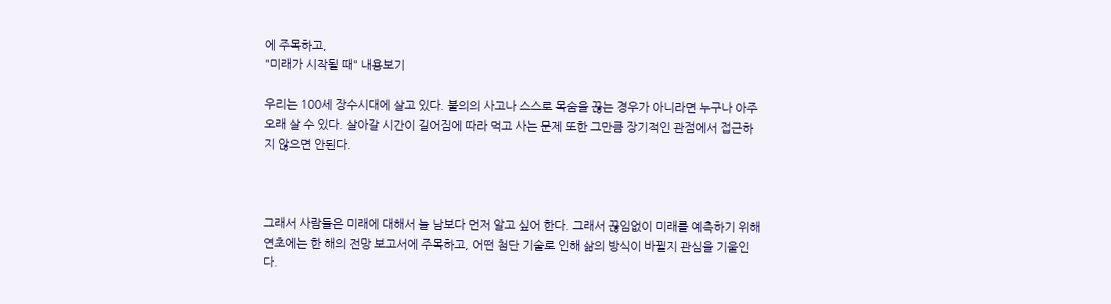에 주목하고,
"미래가 시작될 때" 내용보기

우리는 100세 장수시대에 살고 있다. 불의의 사고나 스스로 목숨을 끊는 경우가 아니라면 누구나 아주오래 살 수 있다. 살아갈 시간이 길어짐에 따라 먹고 사는 문제 또한 그만큼 장기적인 관점에서 접근하지 않으면 안된다.



그래서 사람들은 미래에 대해서 늘 남보다 먼저 알고 싶어 한다. 그래서 끊임없이 미래를 예측하기 위해 연초에는 한 해의 전망 보고서에 주목하고, 어떤 첨단 기술로 인해 삶의 방식이 바뀔지 관심을 기울인다.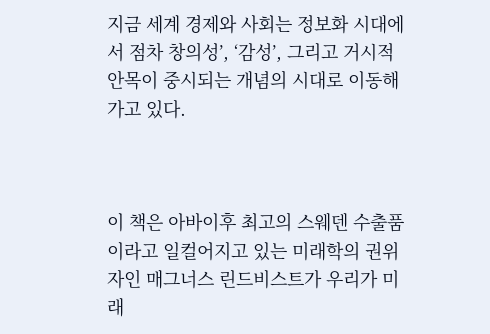지금 세계 경제와 사회는 정보화 시대에서 점차 창의성’, ‘감성’, 그리고 거시적 안목이 중시되는 개념의 시대로 이동해 가고 있다.



이 책은 아바이후 최고의 스웨덴 수출품이라고 일컬어지고 있는 미래학의 권위자인 매그너스 린드비스트가 우리가 미래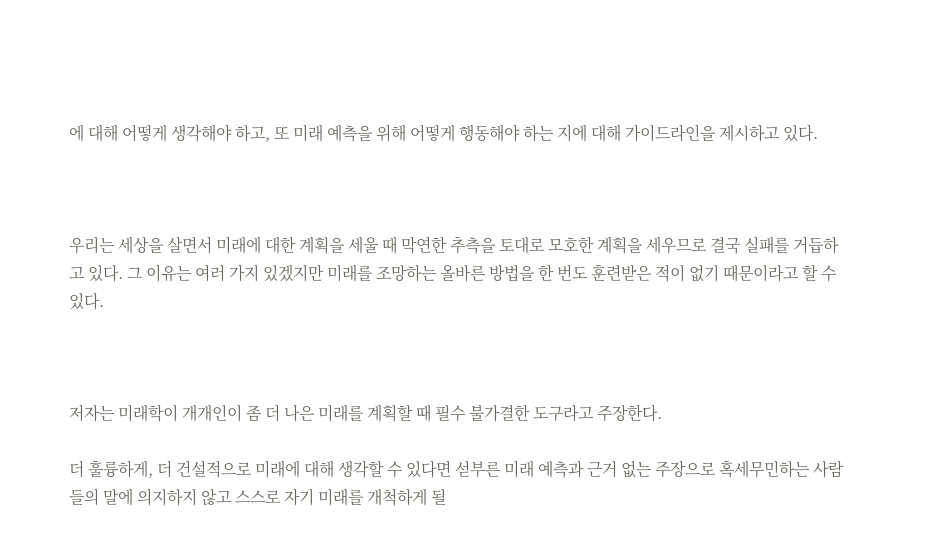에 대해 어떻게 생각해야 하고, 또 미래 예측을 위해 어떻게 행동해야 하는 지에 대해 가이드라인을 제시하고 있다.



우리는 세상을 살면서 미래에 대한 계획을 세울 때 막연한 추측을 토대로 모호한 계획을 세우므로 결국 실패를 거듭하고 있다. 그 이유는 여러 가지 있겠지만 미래를 조망하는 올바른 방법을 한 번도 훈련받은 적이 없기 때문이라고 할 수 있다.



저자는 미래학이 개개인이 좀 더 나은 미래를 계획할 때 필수 불가결한 도구라고 주장한다.

더 훌륭하게, 더 건설적으로 미래에 대해 생각할 수 있다면 섣부른 미래 예측과 근거 없는 주장으로 혹세무민하는 사람들의 말에 의지하지 않고 스스로 자기 미래를 개척하게 될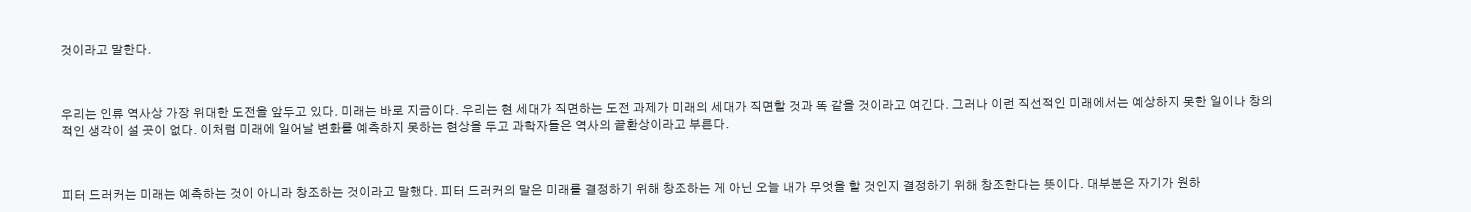것이라고 말한다.



우리는 인류 역사상 가장 위대한 도전을 앞두고 있다. 미래는 바로 지금이다. 우리는 현 세대가 직면하는 도전 과제가 미래의 세대가 직면할 것과 똑 같을 것이라고 여긴다. 그러나 이런 직선적인 미래에서는 예상하지 못한 일이나 창의적인 생각이 설 곳이 없다. 이처럼 미래에 일어날 변화를 예측하지 못하는 현상을 두고 과학자들은 역사의 끝환상이라고 부른다.



피터 드러커는 미래는 예측하는 것이 아니라 창조하는 것이라고 말했다. 피터 드러커의 말은 미래를 결정하기 위해 창조하는 게 아닌 오늘 내가 무엇을 할 것인지 결정하기 위해 창조한다는 뜻이다. 대부분은 자기가 원하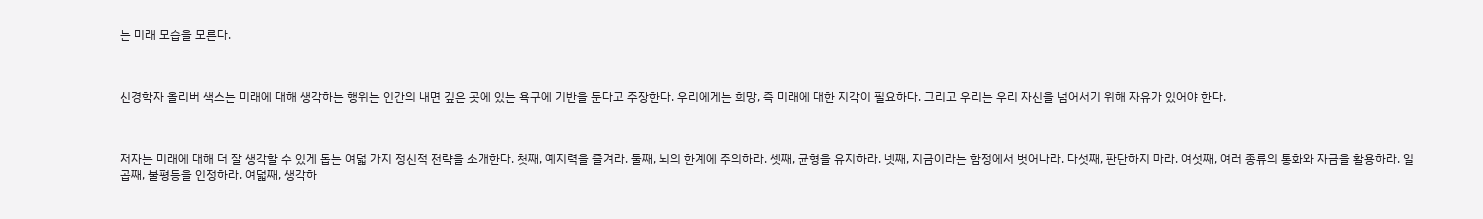는 미래 모습을 모른다.



신경학자 올리버 색스는 미래에 대해 생각하는 행위는 인간의 내면 깊은 곳에 있는 욕구에 기반을 둔다고 주장한다. 우리에게는 희망, 즉 미래에 대한 지각이 필요하다. 그리고 우리는 우리 자신을 넘어서기 위해 자유가 있어야 한다.



저자는 미래에 대해 더 잘 생각할 수 있게 돕는 여덟 가지 정신적 전략을 소개한다. 첫째, 예지력을 즐겨라. 둘째, 뇌의 한계에 주의하라. 셋째, 균형을 유지하라. 넷째, 지금이라는 함정에서 벗어나라. 다섯째, 판단하지 마라. 여섯째, 여러 종류의 통화와 자금을 활용하라. 일곱째, 불평등을 인정하라. 여덟째, 생각하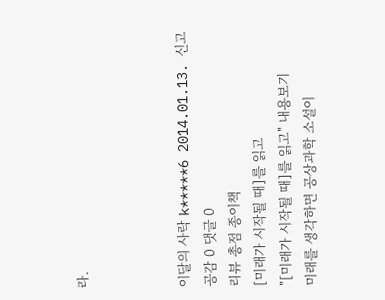라.



이달의 사락 k*****6 2014.01.13. 신고 공감 0 댓글 0
리뷰 총점 종이책
[미래가 시작될 때]를 읽고
"[미래가 시작될 때]를 읽고" 내용보기
미래를 생각하면 공상과학 소설이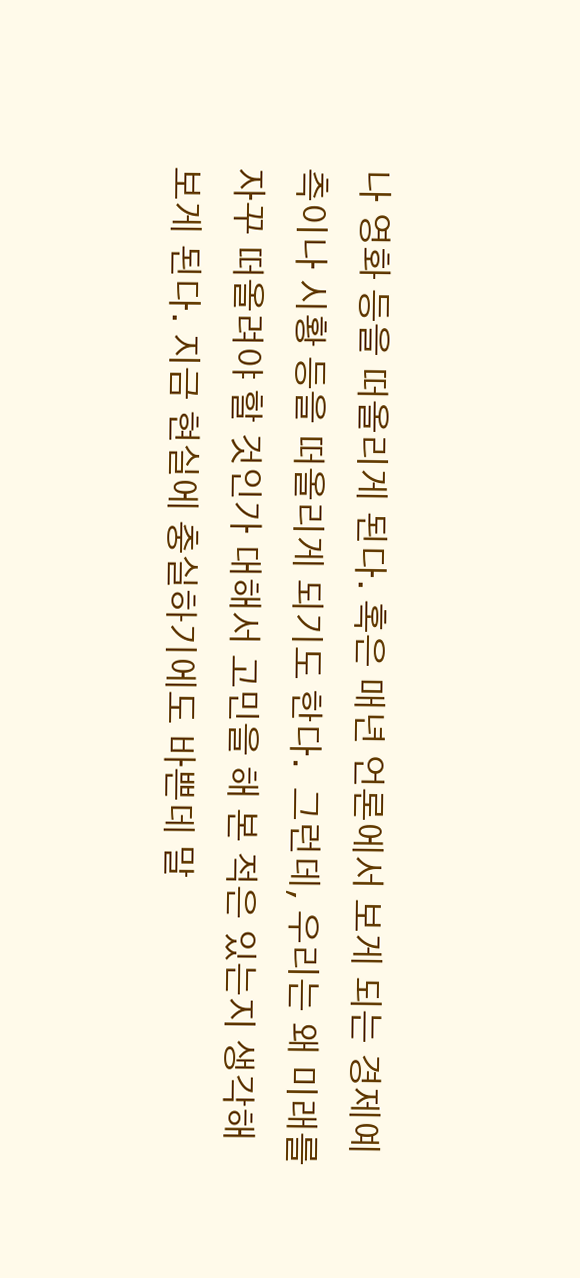나 영화 등을 떠올리게 된다. 혹은 매년 언론에서 보게 되는 경제예측이나 시황 등을 떠올리게 되기도 한다.  그런데, 우리는 왜 미래를 자꾸 떠올려야 할 것인가 대해서 고민을 해 본 적은 있는지 생각해 보게 된다. 지금 현실에 충실하기에도 바쁜데 말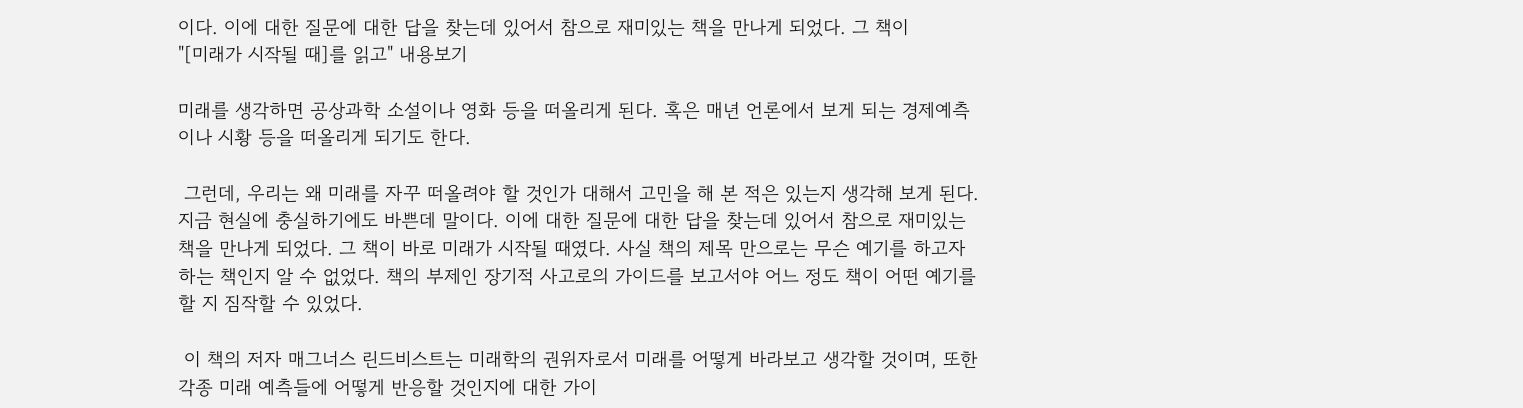이다. 이에 대한 질문에 대한 답을 찾는데 있어서 참으로 재미있는 책을 만나게 되었다. 그 책이
"[미래가 시작될 때]를 읽고" 내용보기

미래를 생각하면 공상과학 소설이나 영화 등을 떠올리게 된다. 혹은 매년 언론에서 보게 되는 경제예측이나 시황 등을 떠올리게 되기도 한다.

 그런데, 우리는 왜 미래를 자꾸 떠올려야 할 것인가 대해서 고민을 해 본 적은 있는지 생각해 보게 된다. 지금 현실에 충실하기에도 바쁜데 말이다. 이에 대한 질문에 대한 답을 찾는데 있어서 참으로 재미있는 책을 만나게 되었다. 그 책이 바로 미래가 시작될 때였다. 사실 책의 제목 만으로는 무슨 예기를 하고자 하는 책인지 알 수 없었다. 책의 부제인 장기적 사고로의 가이드를 보고서야 어느 정도 책이 어떤 예기를 할 지 짐작할 수 있었다.

 이 책의 저자 매그너스 린드비스트는 미래학의 권위자로서 미래를 어떻게 바라보고 생각할 것이며, 또한 각종 미래 예측들에 어떻게 반응할 것인지에 대한 가이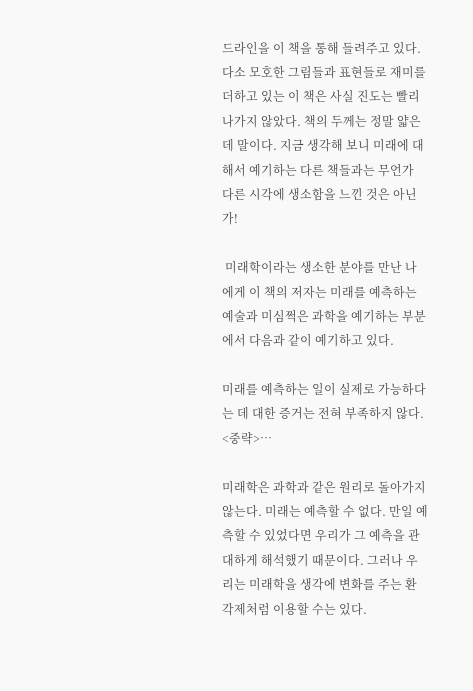드라인을 이 책을 통해 들려주고 있다. 다소 모호한 그림들과 표현들로 재미를 더하고 있는 이 책은 사실 진도는 빨리 나가지 않았다. 책의 두께는 정말 얇은 데 말이다. 지금 생각해 보니 미래에 대해서 예기하는 다른 책들과는 무언가 다른 시각에 생소함을 느낀 것은 아닌가!

 미래학이라는 생소한 분야를 만난 나에게 이 책의 저자는 미래를 예측하는 예술과 미심쩍은 과학을 예기하는 부분에서 다음과 같이 예기하고 있다.

미래를 예측하는 일이 실제로 가능하다는 데 대한 증거는 전혀 부족하지 않다. <중략>…

미래학은 과학과 같은 원리로 돌아가지 않는다. 미래는 예측할 수 없다. 만일 예측할 수 있었다면 우리가 그 예측을 관대하게 해석했기 때문이다. 그러나 우리는 미래학을 생각에 변화를 주는 환각제처럼 이용할 수는 있다.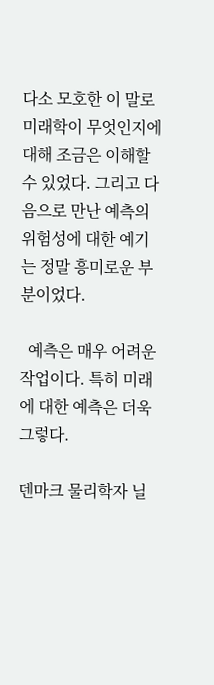다소 모호한 이 말로 미래학이 무엇인지에 대해 조금은 이해할 수 있었다. 그리고 다음으로 만난 예측의 위험성에 대한 예기는 정말 흥미로운 부분이었다.

  예측은 매우 어려운 작업이다. 특히 미래에 대한 예측은 더욱 그렇다.

덴마크 물리학자 닐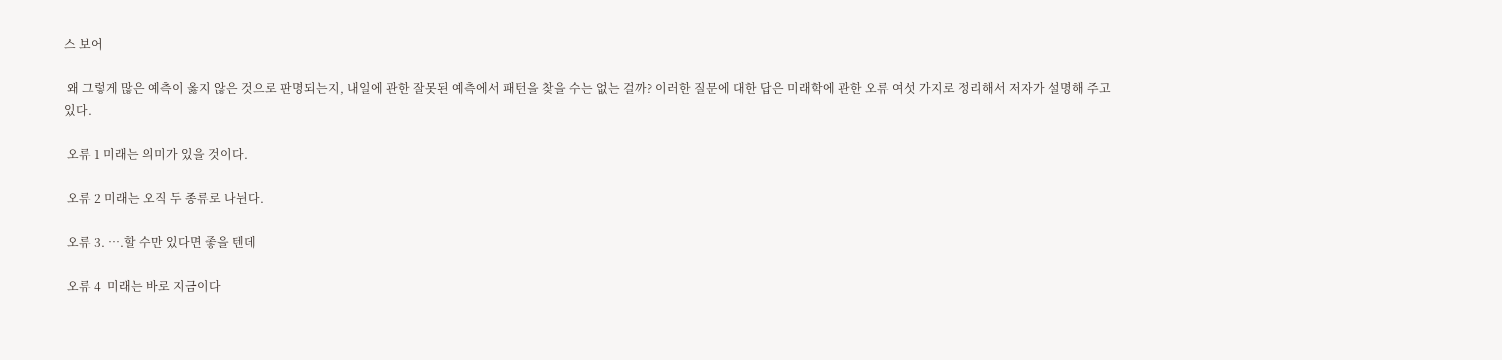스 보어

 왜 그렇게 많은 예측이 옳지 않은 것으로 판명되는지, 내일에 관한 잘못된 예측에서 패턴을 찾을 수는 없는 걸까? 이러한 질문에 대한 답은 미래학에 관한 오류 여섯 가지로 정리해서 저자가 설명해 주고 있다.

 오류 1 미래는 의미가 있을 것이다.

 오류 2 미래는 오직 두 종류로 나뉜다.

 오류 3. ….할 수만 있다면 좋을 텐데

 오류 4  미래는 바로 지금이다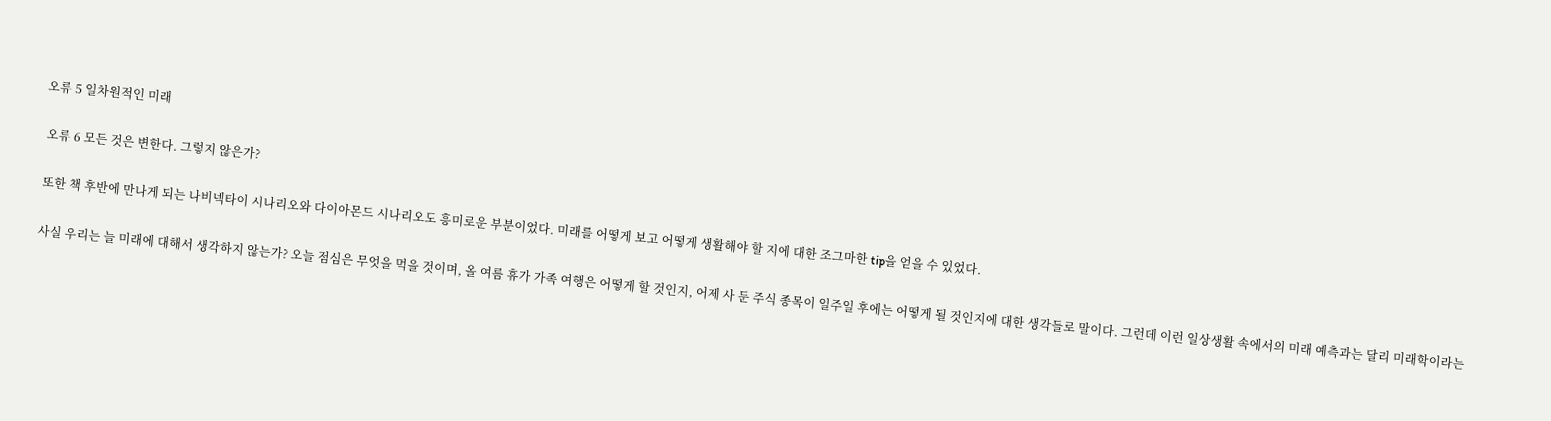오류 5 일차원적인 미래

 오류 6 모든 것은 변한다. 그렇지 않은가?

 또한 책 후반에 만나게 되는 나비넥타이 시나리오와 다이아몬드 시나리오도 흥미로운 부분이었다. 미래를 어떻게 보고 어떻게 생활해야 할 지에 대한 조그마한 tip을 얻을 수 있었다.

 사실 우리는 늘 미래에 대해서 생각하지 않는가? 오늘 점심은 무엇을 먹을 것이며, 올 여름 휴가 가족 여행은 어떻게 할 것인지, 어제 사 둔 주식 종목이 일주일 후에는 어떻게 될 것인지에 대한 생각들로 말이다. 그런데 이런 일상생활 속에서의 미래 예측과는 달리 미래학이라는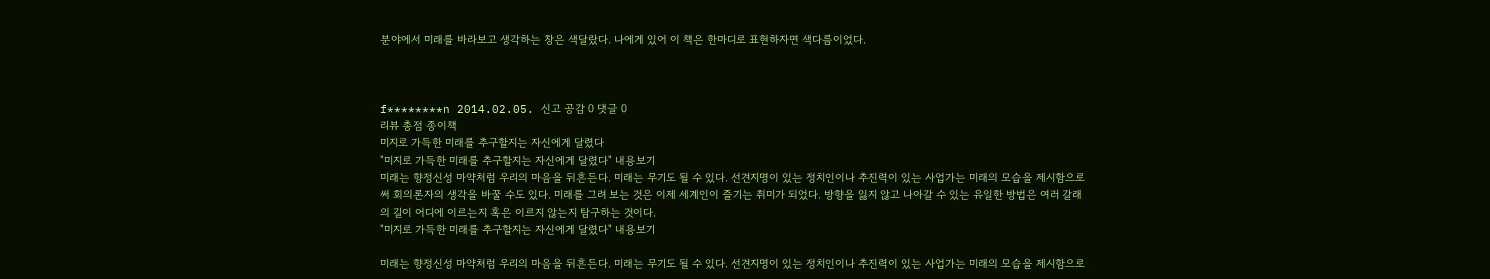분야에서 미래를 바라보고 생각하는 창은 색달랐다. 나에게 있어 이 책은 한마디로 표현하자면 색다름이었다.



f********n 2014.02.05. 신고 공감 0 댓글 0
리뷰 총점 종이책
미지로 가득한 미래를 추구할지는 자신에게 달렸다
"미지로 가득한 미래를 추구할지는 자신에게 달렸다" 내용보기
미래는 향정신성 마약처럼 우리의 마음을 뒤흔든다. 미래는 무기도 될 수 있다. 선견지명이 있는 정치인이나 추진력이 있는 사업가는 미래의 모습을 제시함으로써 회의론자의 생각을 바꿀 수도 있다. 미래를 그려 보는 것은 이제 세계인이 즐기는 취미가 되었다. 방향을 잃지 않고 나아갈 수 있는 유일한 방법은 여러 갈래의 길이 어디에 이르는지 혹은 이르지 않는지 탐구하는 것이다.
"미지로 가득한 미래를 추구할지는 자신에게 달렸다" 내용보기

미래는 향정신성 마약처럼 우리의 마음을 뒤흔든다. 미래는 무기도 될 수 있다. 선견지명이 있는 정치인이나 추진력이 있는 사업가는 미래의 모습을 제시함으로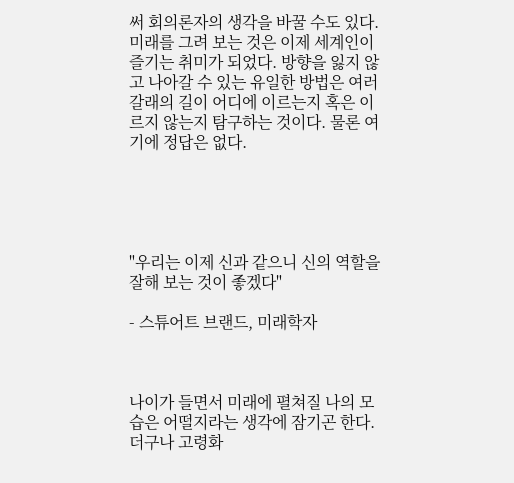써 회의론자의 생각을 바꿀 수도 있다. 미래를 그려 보는 것은 이제 세계인이 즐기는 취미가 되었다. 방향을 잃지 않고 나아갈 수 있는 유일한 방법은 여러 갈래의 길이 어디에 이르는지 혹은 이르지 않는지 탐구하는 것이다. 물론 여기에 정답은 없다.





"우리는 이제 신과 같으니 신의 역할을 잘해 보는 것이 좋겠다"

- 스튜어트 브랜드, 미래학자



나이가 들면서 미래에 펼쳐질 나의 모습은 어떨지라는 생각에 잠기곤 한다. 더구나 고령화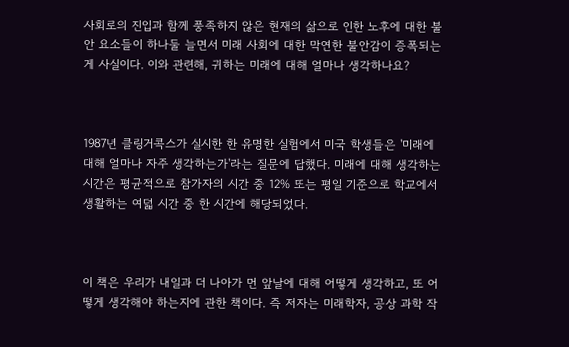사회로의 진입과 함께 풍족하지 않은 현재의 삶으로 인한 노후에 대한 불안 요소들이 하나둘 늘면서 미래 사회에 대한 막연한 불안감이 증폭되는 게 사실이다. 이와 관련해, 귀하는 미래에 대해 얼마나 생각하나요?



1987년 클링거콕스가 실시한 한 유명한 실험에서 미국 학생들은 '미래에 대해 얼마나 자주 생각하는가'라는 질문에 답했다. 미래에 대해 생각하는 시간은 평균적으로 참가자의 시간 중 12% 또는 평일 기준으로 학교에서 생활하는 여덟 시간 중 한 시간에 해당되었다.



이 책은 우리가 내일과 더 나아가 먼 앞날에 대해 어떻게 생각하고, 또 어떻게 생각해야 하는지에 관한 책이다. 즉 저자는 미래학자, 공상 과학 작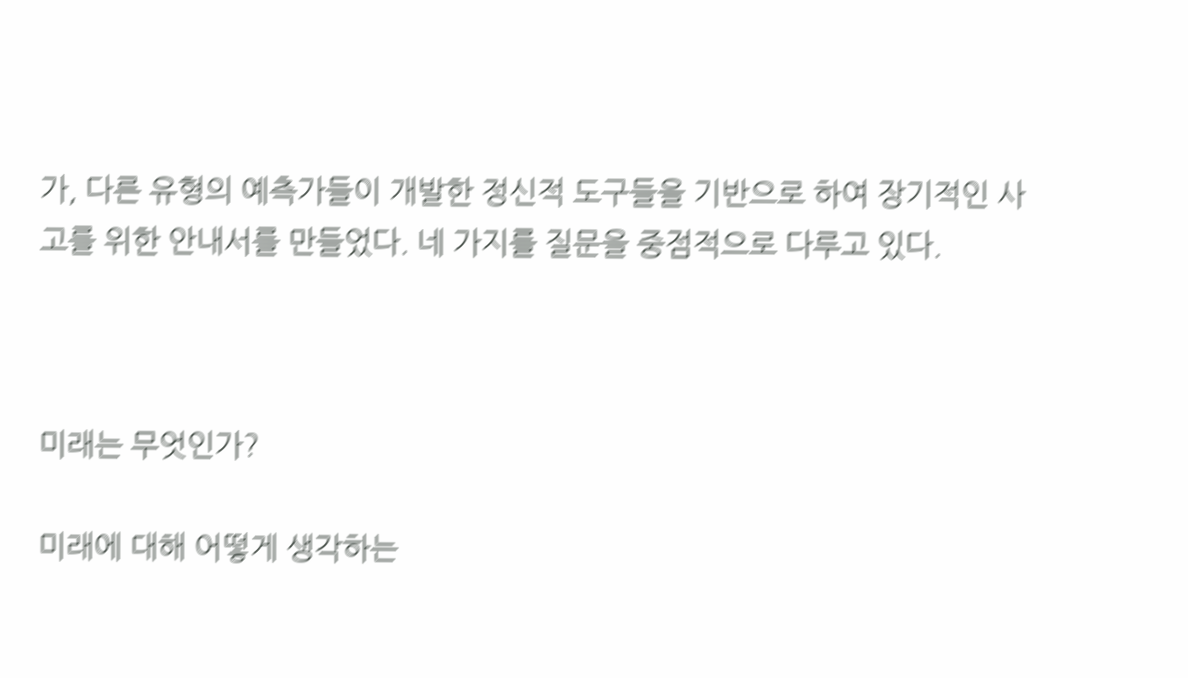가, 다른 유형의 예측가들이 개발한 정신적 도구들을 기반으로 하여 장기적인 사고를 위한 안내서를 만들었다. 네 가지를 질문을 중점적으로 다루고 있다.



미래는 무엇인가?

미래에 대해 어떻게 생각하는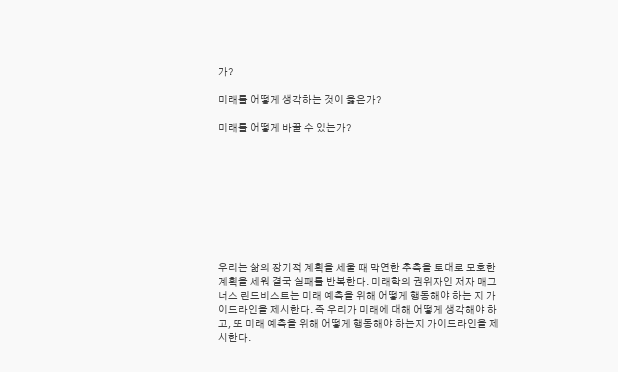가?

미래를 어떻게 생각하는 것이 옳은가?

미래를 어떻게 바꿀 수 있는가?









우리는 삶의 장기적 계획을 세울 때 막연한 추측을 토대로 모호한 계획을 세워 결국 실패를 반복한다. 미래학의 권위자인 저자 매그너스 린드비스트는 미래 예측을 위해 어떻게 행동해야 하는 지 가이드라인을 제시한다. 즉 우리가 미래에 대해 어떻게 생각해야 하고, 또 미래 예측을 위해 어떻게 행동해야 하는지 가이드라인을 제시한다.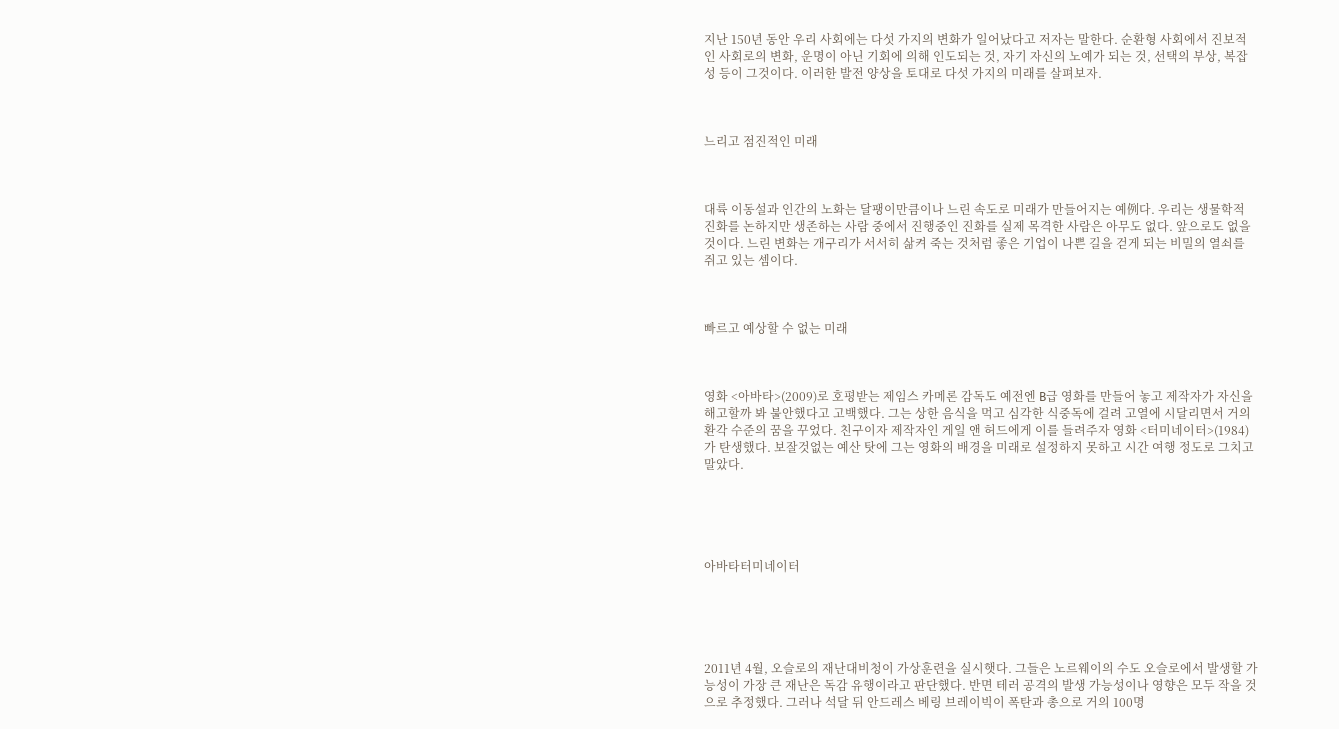지난 150년 동안 우리 사회에는 다섯 가지의 변화가 일어났다고 저자는 말한다. 순환형 사회에서 진보적인 사회로의 변화, 운명이 아닌 기회에 의해 인도되는 것, 자기 자신의 노예가 되는 것, 선택의 부상, 복잡성 등이 그것이다. 이러한 발전 양상을 토대로 다섯 가지의 미래를 살펴보자.



느리고 점진적인 미래



대륙 이동설과 인간의 노화는 달팽이만큼이나 느린 속도로 미래가 만들어지는 예例다. 우리는 생물학적 진화를 논하지만 생존하는 사람 중에서 진행중인 진화를 실제 목격한 사람은 아무도 없다. 앞으로도 없을 것이다. 느린 변화는 개구리가 서서히 삶켜 죽는 것처럼 좋은 기업이 나쁜 길을 걷게 되는 비밀의 열쇠를 쥐고 있는 셈이다.



빠르고 예상할 수 없는 미래



영화 <아바타>(2009)로 호평받는 제임스 카메론 감독도 예전엔 B급 영화를 만들어 놓고 제작자가 자신을 해고할까 봐 불안했다고 고백했다. 그는 상한 음식을 먹고 심각한 식중독에 걸려 고열에 시달리면서 거의 환각 수준의 꿈을 꾸었다. 친구이자 제작자인 게일 앤 허드에게 이를 들려주자 영화 <터미네이터>(1984)가 탄생했다. 보잘것없는 예산 탓에 그는 영화의 배경을 미래로 설정하지 못하고 시간 여행 정도로 그치고 말았다.





아바타터미네이터





2011년 4월, 오슬로의 재난대비청이 가상훈련을 실시햇다. 그들은 노르웨이의 수도 오슬로에서 발생할 가능성이 가장 큰 재난은 독감 유행이라고 판단했다. 반면 테러 공격의 발생 가능성이나 영향은 모두 작을 것으로 추정했다. 그러나 석달 뒤 안드레스 베링 브레이빅이 폭탄과 총으로 거의 100명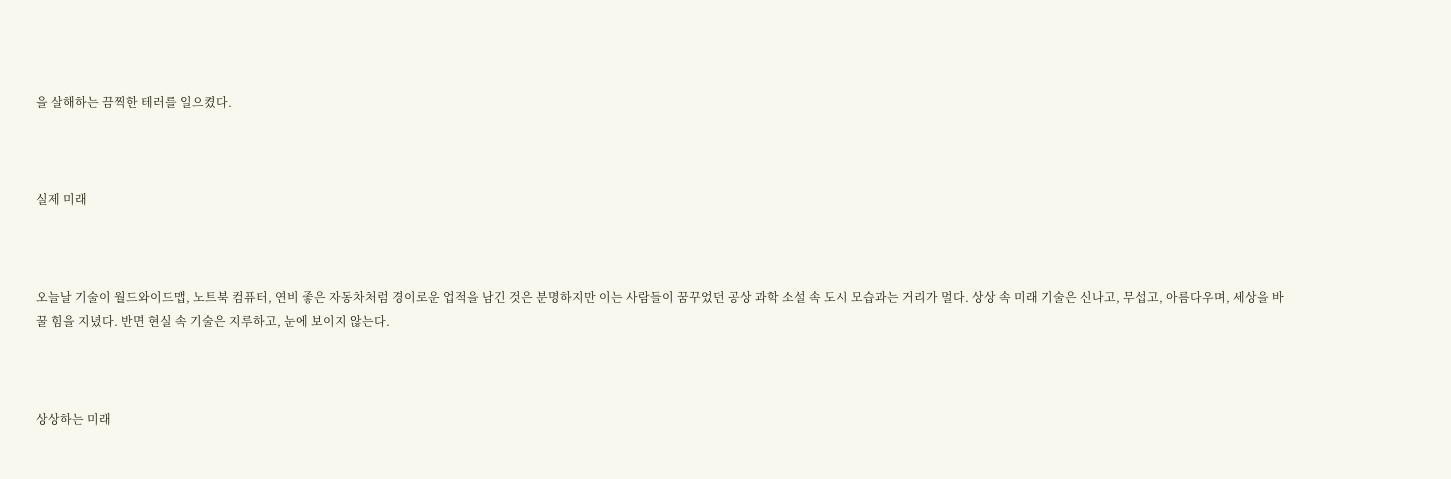을 살해하는 끔찍한 테러를 일으켰다.



실제 미래



오늘날 기술이 월드와이드맵, 노트북 컴퓨터, 연비 좋은 자동차처럼 경이로운 업적을 남긴 것은 분명하지만 이는 사람들이 꿈꾸었던 공상 과학 소설 속 도시 모습과는 거리가 멀다. 상상 속 미래 기술은 신나고, 무섭고, 아름다우며, 세상을 바꿀 힘을 지녔다. 반면 현실 속 기술은 지루하고, 눈에 보이지 않는다.



상상하는 미래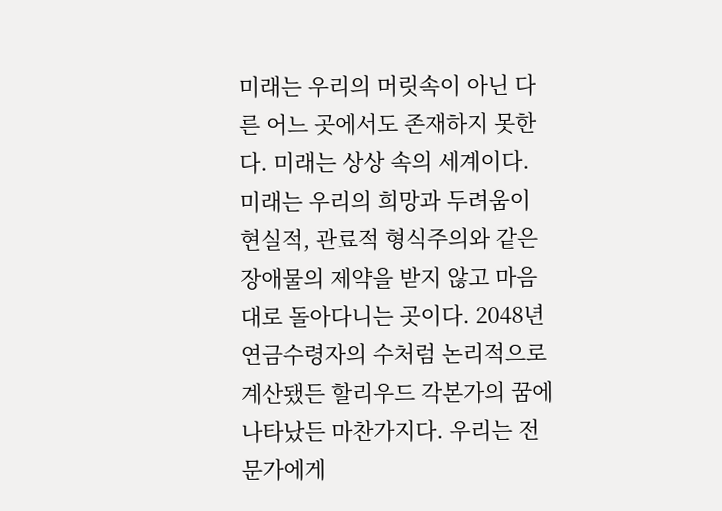미래는 우리의 머릿속이 아닌 다른 어느 곳에서도 존재하지 못한다. 미래는 상상 속의 세계이다. 미래는 우리의 희망과 두려움이 현실적, 관료적 형식주의와 같은 장애물의 제약을 받지 않고 마음대로 돌아다니는 곳이다. 2048년 연금수령자의 수처럼 논리적으로 계산됐든 할리우드 각본가의 꿈에 나타났든 마찬가지다. 우리는 전문가에게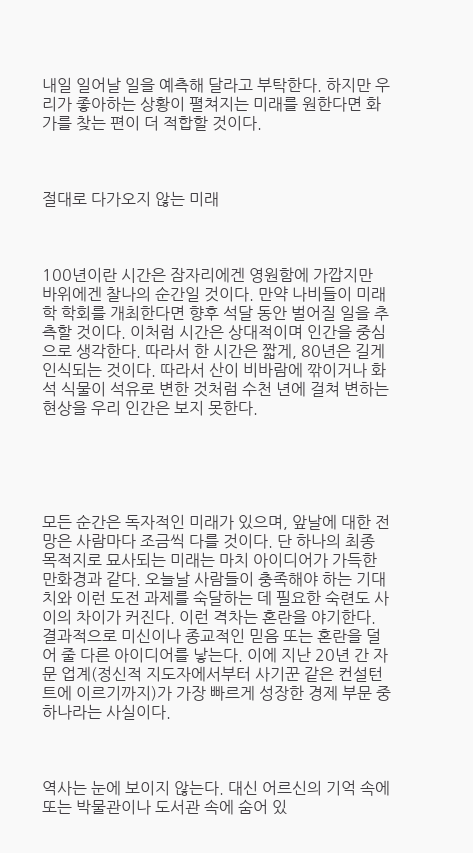내일 일어날 일을 예측해 달라고 부탁한다. 하지만 우리가 좋아하는 상황이 펼쳐지는 미래를 원한다면 화가를 찾는 편이 더 적합할 것이다.



절대로 다가오지 않는 미래



100년이란 시간은 잠자리에겐 영원함에 가깝지만 바위에겐 찰나의 순간일 것이다. 만약 나비들이 미래학 학회를 개최한다면 향후 석달 동안 벌어질 일을 추측할 것이다. 이처럼 시간은 상대적이며 인간을 중심으로 생각한다. 따라서 한 시간은 짧게, 80년은 길게 인식되는 것이다. 따라서 산이 비바람에 깎이거나 화석 식물이 석유로 변한 것처럼 수천 년에 걸쳐 변하는 현상을 우리 인간은 보지 못한다.





모든 순간은 독자적인 미래가 있으며, 앞날에 대한 전망은 사람마다 조금씩 다를 것이다. 단 하나의 최종 목적지로 묘사되는 미래는 마치 아이디어가 가득한 만화경과 같다. 오늘날 사람들이 충족해야 하는 기대치와 이런 도전 과제를 숙달하는 데 필요한 숙련도 사이의 차이가 커진다. 이런 격차는 혼란을 야기한다. 결과적으로 미신이나 종교적인 믿음 또는 혼란을 덜어 줄 다른 아이디어를 낳는다. 이에 지난 20년 간 자문 업계(정신적 지도자에서부터 사기꾼 같은 컨설턴트에 이르기까지)가 가장 빠르게 성장한 경제 부문 중 하나라는 사실이다.



역사는 눈에 보이지 않는다. 대신 어르신의 기억 속에 또는 박물관이나 도서관 속에 숨어 있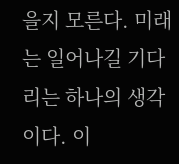을지 모른다. 미래는 일어나길 기다리는 하나의 생각이다. 이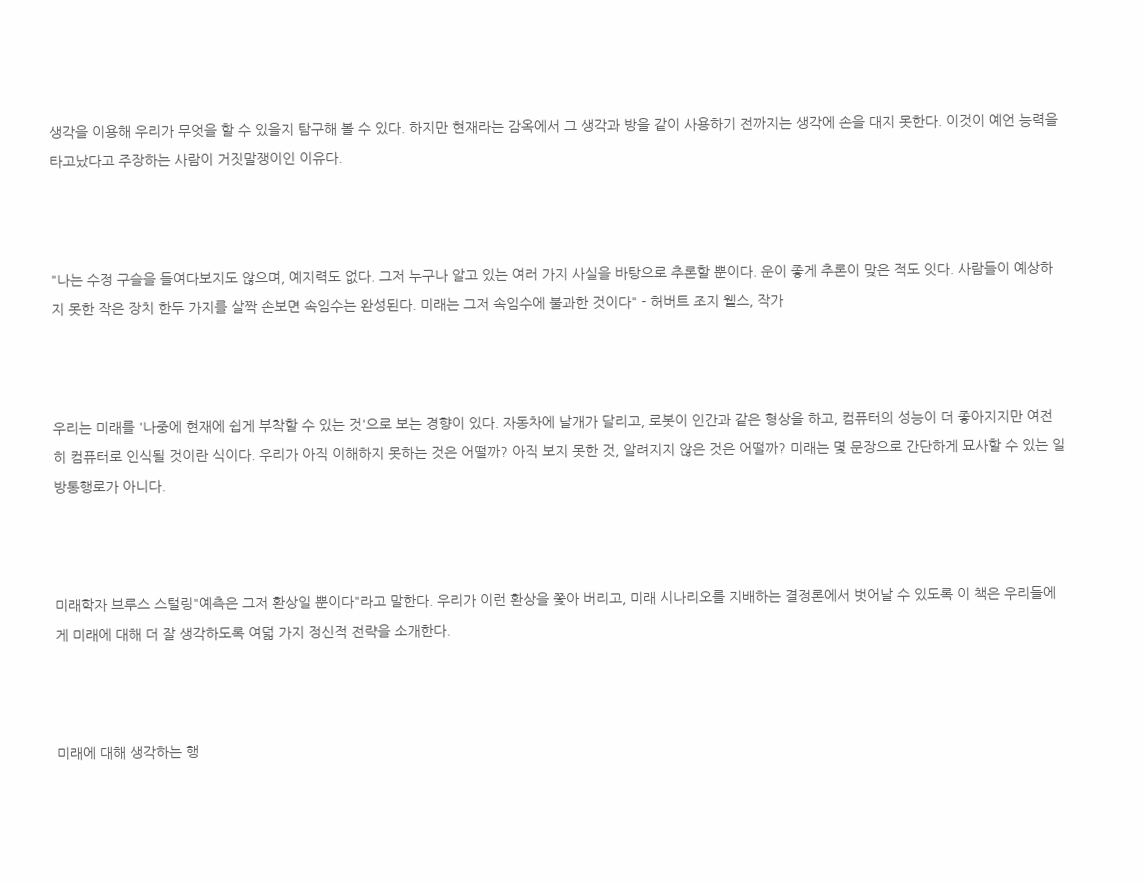생각을 이용해 우리가 무엇을 할 수 있을지 탐구해 볼 수 있다. 하지만 현재라는 감옥에서 그 생각과 방을 같이 사용하기 전까지는 생각에 손을 대지 못한다. 이것이 예언 능력을 타고났다고 주장하는 사람이 거짓말쟁이인 이유다.



"나는 수정 구슬을 들여다보지도 않으며, 예지력도 없다. 그저 누구나 알고 있는 여러 가지 사실을 바탕으로 추론할 뿐이다. 운이 좋게 추론이 맞은 적도 잇다. 사람들이 예상하지 못한 작은 장치 한두 가지를 살짝 손보면 속임수는 완성된다. 미래는 그저 속임수에 불과한 것이다" - 허버트 조지 웰스, 작가



우리는 미래를 '나중에 현재에 쉽게 부착할 수 있는 것'으로 보는 경향이 있다. 자동차에 날개가 달리고, 로봇이 인간과 같은 형상을 하고, 컴퓨터의 성능이 더 좋아지지만 여전히 컴퓨터로 인식될 것이란 식이다. 우리가 아직 이해하지 못하는 것은 어떨까? 아직 보지 못한 것, 알려지지 않은 것은 어떨까? 미래는 몇 문장으로 간단하게 묘사할 수 있는 일방통행로가 아니다.



미래학자 브루스 스털링"예측은 그저 환상일 뿐이다"라고 말한다. 우리가 이런 환상을 쫓아 버리고, 미래 시나리오를 지배하는 결정론에서 벗어날 수 있도록 이 책은 우리들에게 미래에 대해 더 잘 생각하도록 여덟 가지 정신적 전략을 소개한다.



미래에 대해 생각하는 행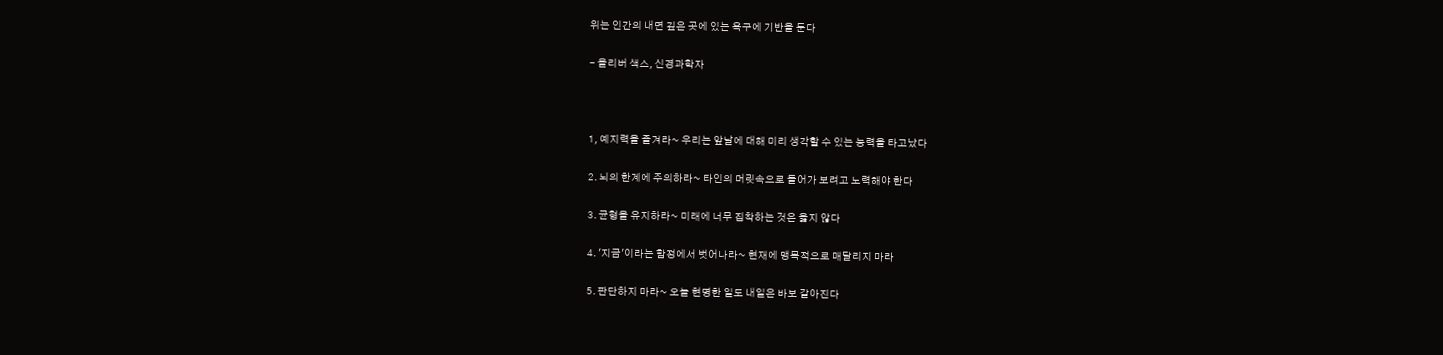위는 인간의 내면 깊은 곳에 있는 욕구에 기반을 둔다

- 올리버 색스, 신경과학자



1, 예지력을 즐겨라~ 우리는 앞날에 대해 미리 생각할 수 있는 능력을 타고났다

2. 뇌의 한계에 주의하라~ 타인의 머릿속으로 들어가 보려고 노력해야 한다

3. 균형을 유지하라~ 미래에 너무 집착하는 것은 옳지 않다

4. '지금'이라는 함정에서 벗어나라~ 현재에 맹목적으로 매달리지 마라

5. 판단하지 마라~ 오늘 현명한 일도 내일은 바보 같아진다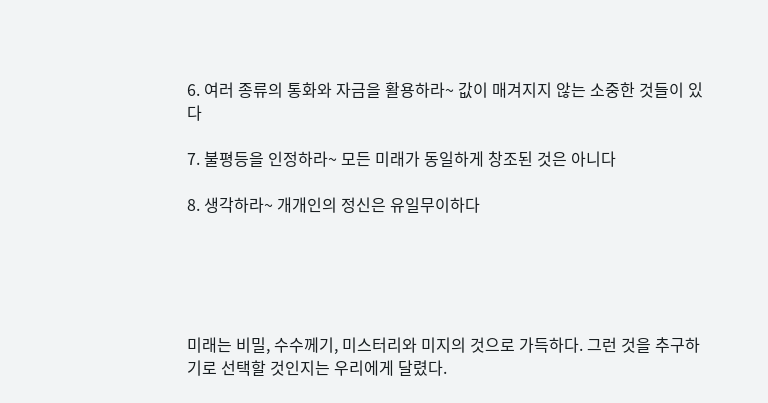6. 여러 종류의 통화와 자금을 활용하라~ 값이 매겨지지 않는 소중한 것들이 있다

7. 불평등을 인정하라~ 모든 미래가 동일하게 창조된 것은 아니다

8. 생각하라~ 개개인의 정신은 유일무이하다





미래는 비밀, 수수께기, 미스터리와 미지의 것으로 가득하다. 그런 것을 추구하기로 선택할 것인지는 우리에게 달렸다.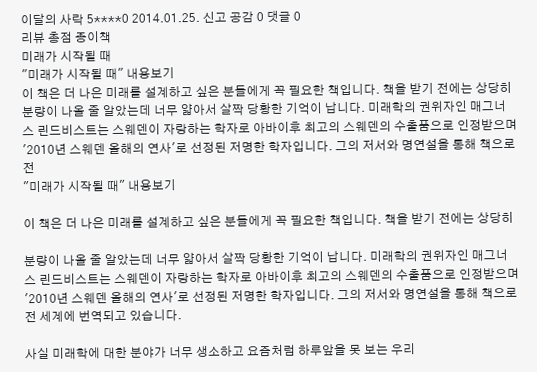이달의 사락 5****0 2014.01.25. 신고 공감 0 댓글 0
리뷰 총점 종이책
미래가 시작될 때
"미래가 시작될 때" 내용보기
이 책은 더 나은 미래를 설계하고 싶은 분들에게 꼭 필요한 책입니다. 책을 받기 전에는 상당히분량이 나올 줄 알았는데 너무 얇아서 살짝 당황한 기억이 납니다. 미래학의 권위자인 매그너스 린드비스트는 스웨덴이 자랑하는 학자로 아바이후 최고의 스웨덴의 수출품으로 인정받으며 '2010년 스웨덴 올해의 연사'로 선정된 저명한 학자입니다. 그의 저서와 명연설을 통해 책으로 전
"미래가 시작될 때" 내용보기

이 책은 더 나은 미래를 설계하고 싶은 분들에게 꼭 필요한 책입니다. 책을 받기 전에는 상당히

분량이 나올 줄 알았는데 너무 얇아서 살짝 당황한 기억이 납니다. 미래학의 권위자인 매그너스 린드비스트는 스웨덴이 자랑하는 학자로 아바이후 최고의 스웨덴의 수출품으로 인정받으며 '2010년 스웨덴 올해의 연사'로 선정된 저명한 학자입니다. 그의 저서와 명연설을 통해 책으로 전 세계에 번역되고 있습니다.

사실 미래학에 대한 분야가 너무 생소하고 요즘처럼 하루앞을 못 보는 우리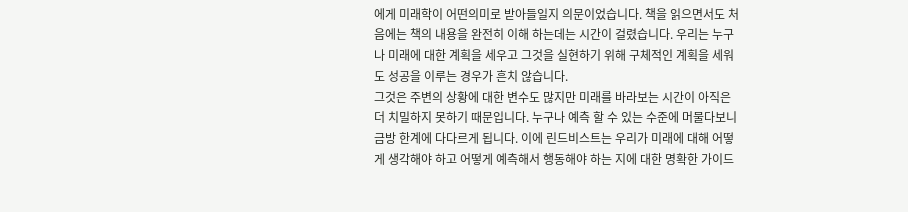에게 미래학이 어떤의미로 받아들일지 의문이었습니다. 책을 읽으면서도 처음에는 책의 내용을 완전히 이해 하는데는 시간이 걸렸습니다. 우리는 누구나 미래에 대한 계획을 세우고 그것을 실현하기 위해 구체적인 계획을 세워도 성공을 이루는 경우가 흔치 않습니다.
그것은 주변의 상황에 대한 변수도 많지만 미래를 바라보는 시간이 아직은 더 치밀하지 못하기 때문입니다. 누구나 예측 할 수 있는 수준에 머물다보니 금방 한계에 다다르게 됩니다. 이에 린드비스트는 우리가 미래에 대해 어떻게 생각해야 하고 어떻게 예측해서 행동해야 하는 지에 대한 명확한 가이드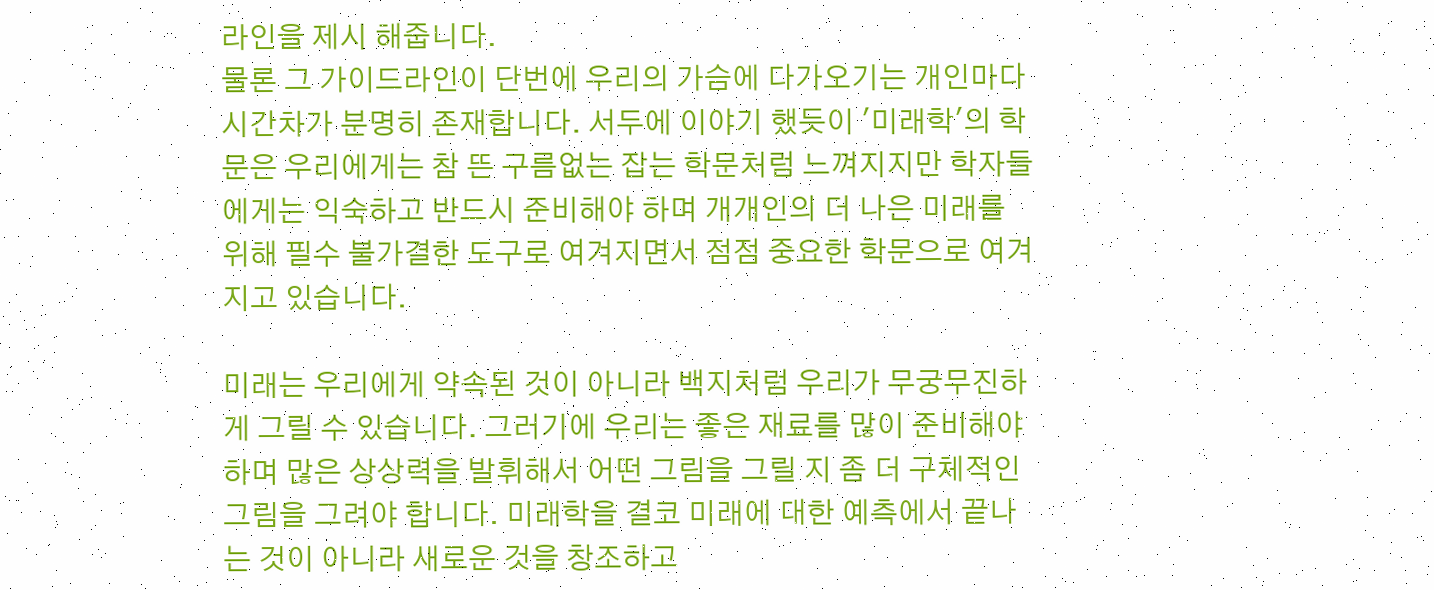라인을 제시 해줍니다.
물론 그 가이드라인이 단번에 우리의 가슴에 다가오기는 개인마다 시간차가 분명히 존재합니다. 서두에 이야기 했듯이 '미래학'의 학문은 우리에게는 참 뜬 구름없는 잡는 학문처럼 느껴지지만 학자들에게는 익숙하고 반드시 준비해야 하며 개개인의 더 나은 미래를 위해 필수 불가결한 도구로 여겨지면서 점점 중요한 학문으로 여겨지고 있습니다.

미래는 우리에게 약속된 것이 아니라 백지처럼 우리가 무궁무진하게 그릴 수 있습니다. 그러기에 우리는 좋은 재료를 많이 준비해야 하며 많은 상상력을 발휘해서 어떤 그림을 그릴 지 좀 더 구체적인 그림을 그려야 합니다. 미래학을 결코 미래에 대한 예측에서 끝나는 것이 아니라 새로운 것을 창조하고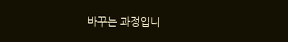바꾸는 과정입니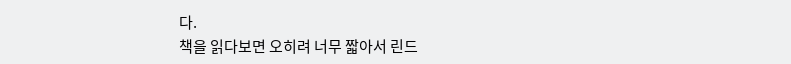다.
책을 읽다보면 오히려 너무 짧아서 린드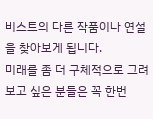비스트의 다른 작품이나 연설을 찾아보게 됩니다.
미래를 좀 더 구체적으로 그려보고 싶은 분들은 꼭 한번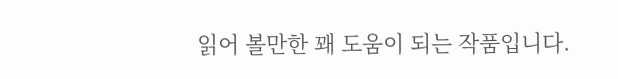읽어 볼만한 꽤 도움이 되는 작품입니다.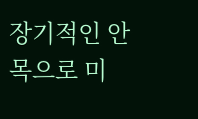장기적인 안목으로 미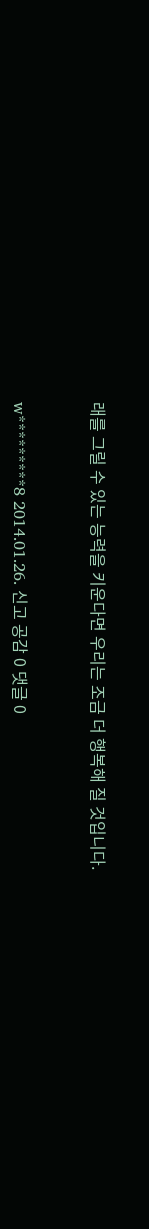래를 그릴 수 있는 능력을 키운다면 우리는 조금 더 행복해 질 것입니다.


w*********8 2014.01.26. 신고 공감 0 댓글 0